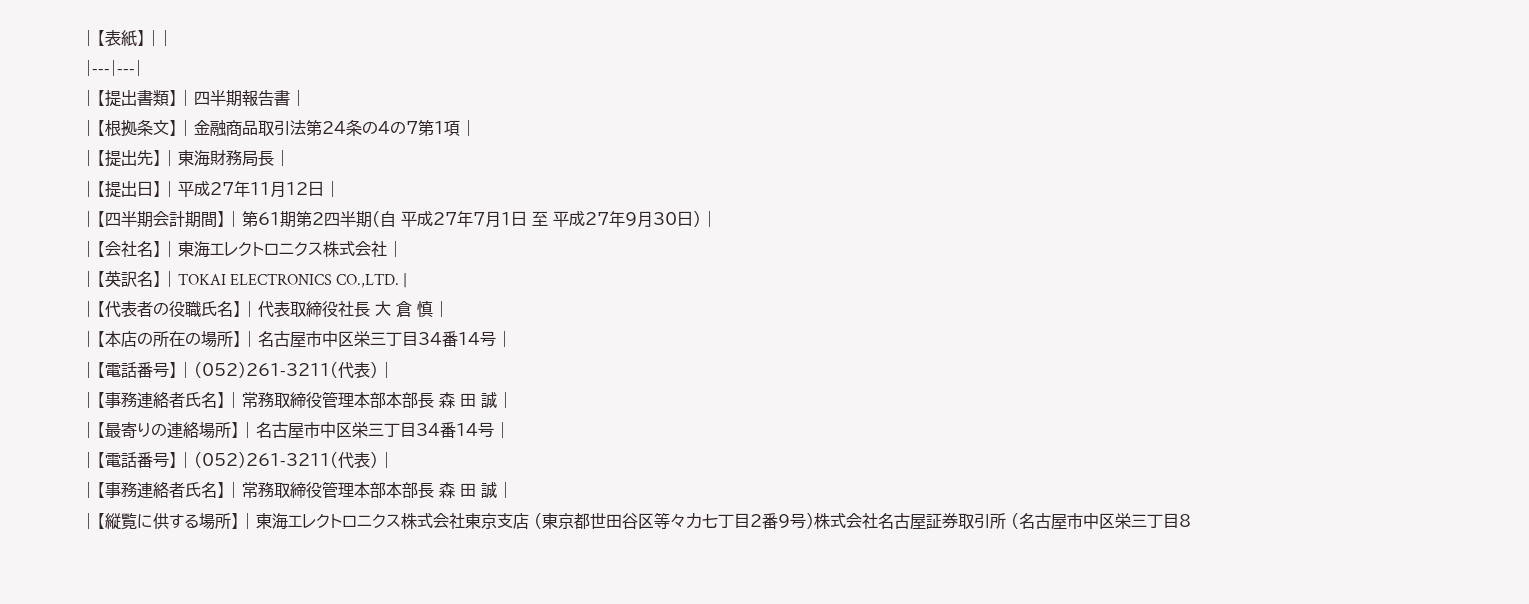| 【表紙】 | |
|---|---|
| 【提出書類】 | 四半期報告書 |
| 【根拠条文】 | 金融商品取引法第24条の4の7第1項 |
| 【提出先】 | 東海財務局長 |
| 【提出日】 | 平成27年11月12日 |
| 【四半期会計期間】 | 第61期第2四半期(自 平成27年7月1日 至 平成27年9月30日) |
| 【会社名】 | 東海エレクトロニクス株式会社 |
| 【英訳名】 | TOKAI ELECTRONICS CO.,LTD. |
| 【代表者の役職氏名】 | 代表取締役社長 大 倉 慎 |
| 【本店の所在の場所】 | 名古屋市中区栄三丁目34番14号 |
| 【電話番号】 | (052)261-3211(代表) |
| 【事務連絡者氏名】 | 常務取締役管理本部本部長 森 田 誠 |
| 【最寄りの連絡場所】 | 名古屋市中区栄三丁目34番14号 |
| 【電話番号】 | (052)261-3211(代表) |
| 【事務連絡者氏名】 | 常務取締役管理本部本部長 森 田 誠 |
| 【縦覧に供する場所】 | 東海エレクトロニクス株式会社東京支店 (東京都世田谷区等々力七丁目2番9号)株式会社名古屋証券取引所 (名古屋市中区栄三丁目8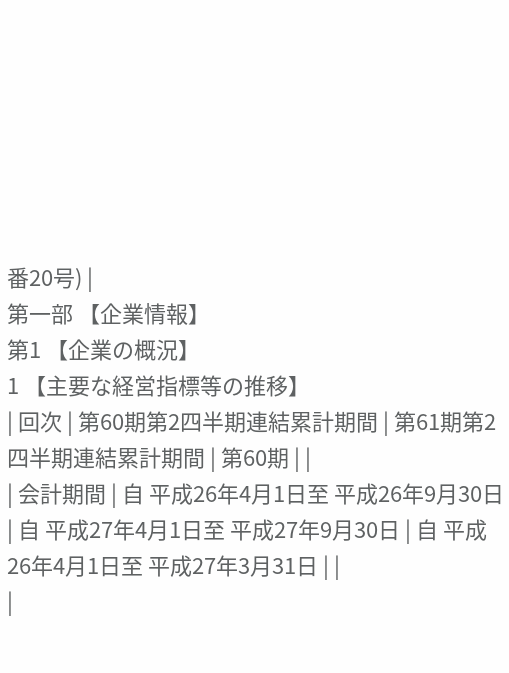番20号) |
第一部 【企業情報】
第1 【企業の概況】
1 【主要な経営指標等の推移】
| 回次 | 第60期第2四半期連結累計期間 | 第61期第2四半期連結累計期間 | 第60期 | |
| 会計期間 | 自 平成26年4月1日至 平成26年9月30日 | 自 平成27年4月1日至 平成27年9月30日 | 自 平成26年4月1日至 平成27年3月31日 | |
|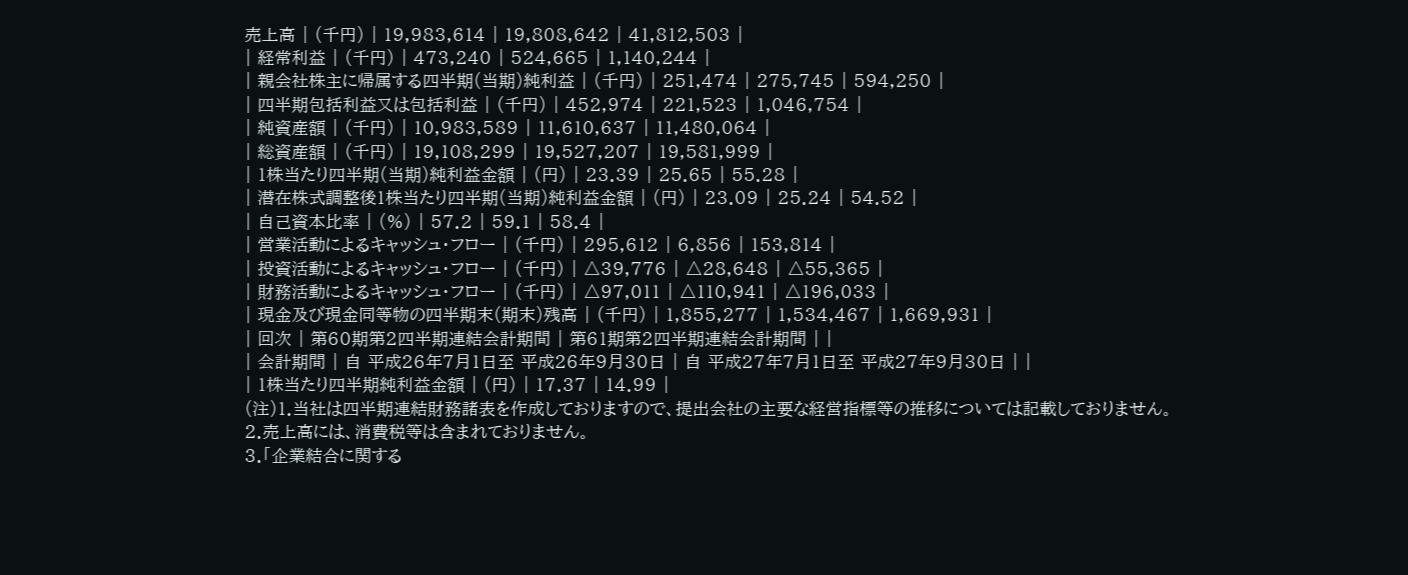売上高 | (千円) | 19,983,614 | 19,808,642 | 41,812,503 |
| 経常利益 | (千円) | 473,240 | 524,665 | 1,140,244 |
| 親会社株主に帰属する四半期(当期)純利益 | (千円) | 251,474 | 275,745 | 594,250 |
| 四半期包括利益又は包括利益 | (千円) | 452,974 | 221,523 | 1,046,754 |
| 純資産額 | (千円) | 10,983,589 | 11,610,637 | 11,480,064 |
| 総資産額 | (千円) | 19,108,299 | 19,527,207 | 19,581,999 |
| 1株当たり四半期(当期)純利益金額 | (円) | 23.39 | 25.65 | 55.28 |
| 潜在株式調整後1株当たり四半期(当期)純利益金額 | (円) | 23.09 | 25.24 | 54.52 |
| 自己資本比率 | (%) | 57.2 | 59.1 | 58.4 |
| 営業活動によるキャッシュ・フロー | (千円) | 295,612 | 6,856 | 153,814 |
| 投資活動によるキャッシュ・フロー | (千円) | △39,776 | △28,648 | △55,365 |
| 財務活動によるキャッシュ・フロー | (千円) | △97,011 | △110,941 | △196,033 |
| 現金及び現金同等物の四半期末(期末)残高 | (千円) | 1,855,277 | 1,534,467 | 1,669,931 |
| 回次 | 第60期第2四半期連結会計期間 | 第61期第2四半期連結会計期間 | |
| 会計期間 | 自 平成26年7月1日至 平成26年9月30日 | 自 平成27年7月1日至 平成27年9月30日 | |
| 1株当たり四半期純利益金額 | (円) | 17.37 | 14.99 |
(注)1.当社は四半期連結財務諸表を作成しておりますので、提出会社の主要な経営指標等の推移については記載しておりません。
2.売上高には、消費税等は含まれておりません。
3.「企業結合に関する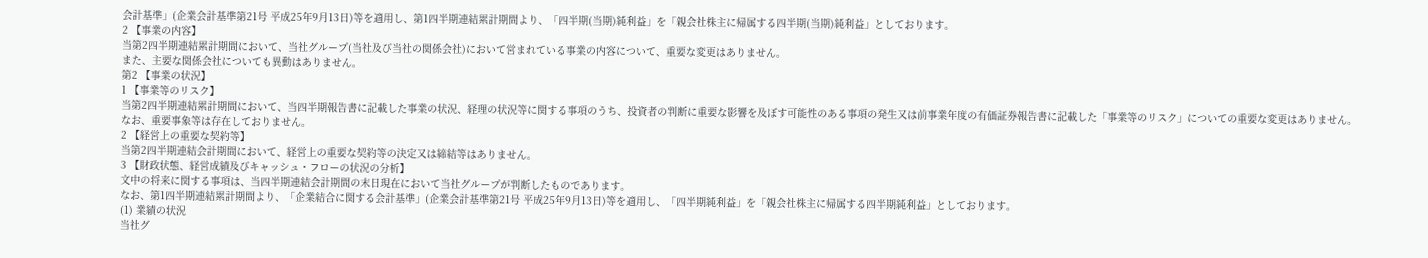会計基準」(企業会計基準第21号 平成25年9月13日)等を適用し、第1四半期連結累計期間より、「四半期(当期)純利益」を「親会社株主に帰属する四半期(当期)純利益」としております。
2 【事業の内容】
当第2四半期連結累計期間において、当社グループ(当社及び当社の関係会社)において営まれている事業の内容について、重要な変更はありません。
また、主要な関係会社についても異動はありません。
第2 【事業の状況】
1 【事業等のリスク】
当第2四半期連結累計期間において、当四半期報告書に記載した事業の状況、経理の状況等に関する事項のうち、投資者の判断に重要な影響を及ぼす可能性のある事項の発生又は前事業年度の有価証券報告書に記載した「事業等のリスク」についての重要な変更はありません。
なお、重要事象等は存在しておりません。
2 【経営上の重要な契約等】
当第2四半期連結会計期間において、経営上の重要な契約等の決定又は締結等はありません。
3 【財政状態、経営成績及びキャッシュ・フローの状況の分析】
文中の将来に関する事項は、当四半期連結会計期間の末日現在において当社グループが判断したものであります。
なお、第1四半期連結累計期間より、「企業結合に関する会計基準」(企業会計基準第21号 平成25年9月13日)等を適用し、「四半期純利益」を「親会社株主に帰属する四半期純利益」としております。
(1) 業績の状況
当社グ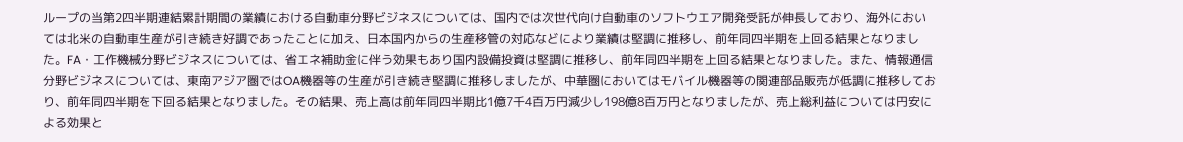ループの当第2四半期連結累計期間の業績における自動車分野ビジネスについては、国内では次世代向け自動車のソフトウエア開発受託が伸長しており、海外においては北米の自動車生産が引き続き好調であったことに加え、日本国内からの生産移管の対応などにより業績は堅調に推移し、前年同四半期を上回る結果となりました。FA・工作機械分野ビジネスについては、省エネ補助金に伴う効果もあり国内設備投資は堅調に推移し、前年同四半期を上回る結果となりました。また、情報通信分野ビジネスについては、東南アジア圏ではOA機器等の生産が引き続き堅調に推移しましたが、中華圏においてはモバイル機器等の関連部品販売が低調に推移しており、前年同四半期を下回る結果となりました。その結果、売上高は前年同四半期比1億7千4百万円減少し198億8百万円となりましたが、売上総利益については円安による効果と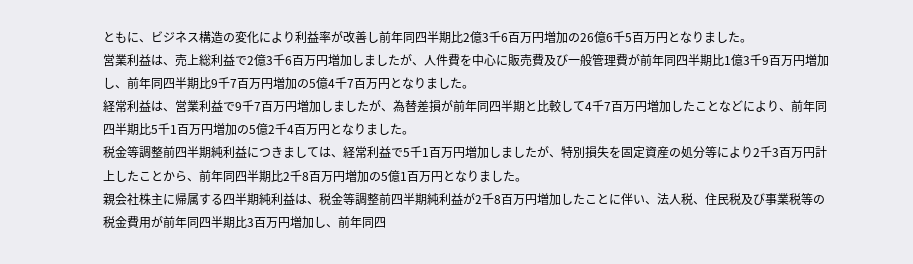ともに、ビジネス構造の変化により利益率が改善し前年同四半期比2億3千6百万円増加の26億6千5百万円となりました。
営業利益は、売上総利益で2億3千6百万円増加しましたが、人件費を中心に販売費及び一般管理費が前年同四半期比1億3千9百万円増加し、前年同四半期比9千7百万円増加の5億4千7百万円となりました。
経常利益は、営業利益で9千7百万円増加しましたが、為替差損が前年同四半期と比較して4千7百万円増加したことなどにより、前年同四半期比5千1百万円増加の5億2千4百万円となりました。
税金等調整前四半期純利益につきましては、経常利益で5千1百万円増加しましたが、特別損失を固定資産の処分等により2千3百万円計上したことから、前年同四半期比2千8百万円増加の5億1百万円となりました。
親会社株主に帰属する四半期純利益は、税金等調整前四半期純利益が2千8百万円増加したことに伴い、法人税、住民税及び事業税等の税金費用が前年同四半期比3百万円増加し、前年同四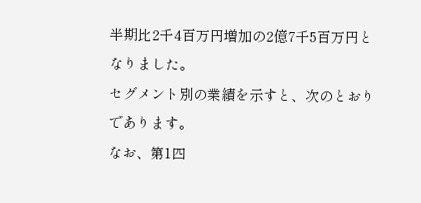半期比2千4百万円増加の2億7千5百万円となりました。
セグメント別の業績を示すと、次のとおりであります。
なお、第1四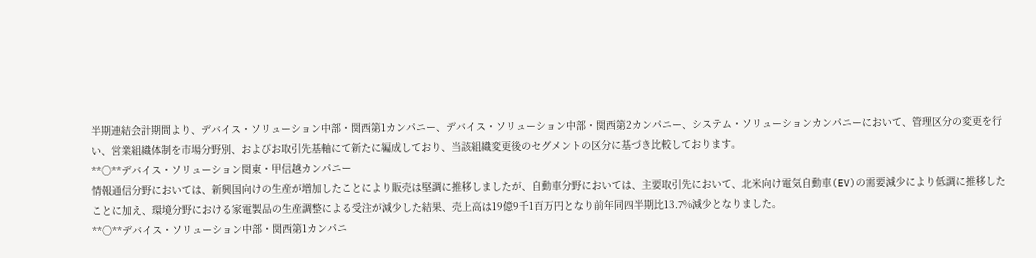半期連結会計期間より、デバイス・ソリューション中部・関西第1カンパニー、デバイス・ソリューション中部・関西第2カンパニー、システム・ソリューションカンパニーにおいて、管理区分の変更を行い、営業組織体制を市場分野別、およびお取引先基軸にて新たに編成しており、当該組織変更後のセグメントの区分に基づき比較しております。
**○**デバイス・ソリューション関東・甲信越カンパニー
情報通信分野においては、新興国向けの生産が増加したことにより販売は堅調に推移しましたが、自動車分野においては、主要取引先において、北米向け電気自動車(EV)の需要減少により低調に推移したことに加え、環境分野における家電製品の生産調整による受注が減少した結果、売上高は19億9千1百万円となり前年同四半期比13.7%減少となりました。
**○**デバイス・ソリューション中部・関西第1カンパニ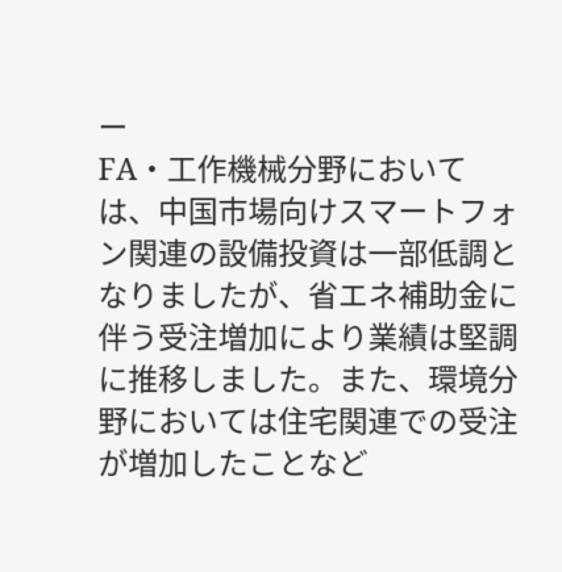ー
FA・工作機械分野においては、中国市場向けスマートフォン関連の設備投資は一部低調となりましたが、省エネ補助金に伴う受注増加により業績は堅調に推移しました。また、環境分野においては住宅関連での受注が増加したことなど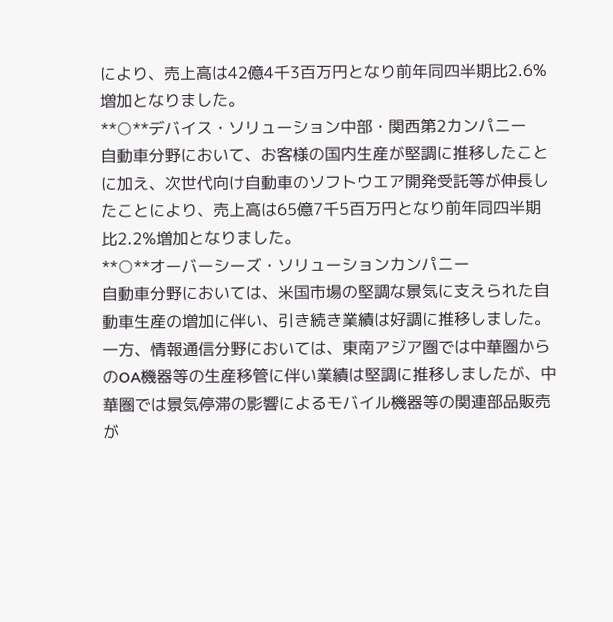により、売上高は42億4千3百万円となり前年同四半期比2.6%増加となりました。
**○**デバイス・ソリューション中部・関西第2カンパニー
自動車分野において、お客様の国内生産が堅調に推移したことに加え、次世代向け自動車のソフトウエア開発受託等が伸長したことにより、売上高は65億7千5百万円となり前年同四半期比2.2%増加となりました。
**○**オーバーシーズ・ソリューションカンパニー
自動車分野においては、米国市場の堅調な景気に支えられた自動車生産の増加に伴い、引き続き業績は好調に推移しました。一方、情報通信分野においては、東南アジア圏では中華圏からのOA機器等の生産移管に伴い業績は堅調に推移しましたが、中華圏では景気停滞の影響によるモバイル機器等の関連部品販売が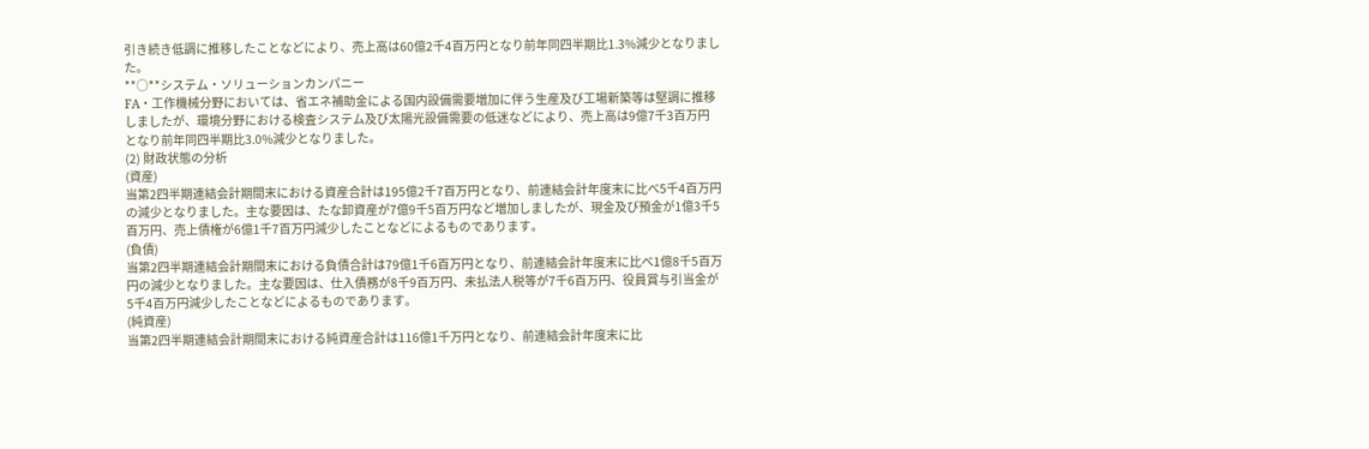引き続き低調に推移したことなどにより、売上高は60億2千4百万円となり前年同四半期比1.3%減少となりました。
**○**システム・ソリューションカンパニー
FA・工作機械分野においては、省エネ補助金による国内設備需要増加に伴う生産及び工場新築等は堅調に推移しましたが、環境分野における検査システム及び太陽光設備需要の低迷などにより、売上高は9億7千3百万円となり前年同四半期比3.0%減少となりました。
(2) 財政状態の分析
(資産)
当第2四半期連結会計期間末における資産合計は195億2千7百万円となり、前連結会計年度末に比べ5千4百万円の減少となりました。主な要因は、たな卸資産が7億9千5百万円など増加しましたが、現金及び預金が1億3千5百万円、売上債権が6億1千7百万円減少したことなどによるものであります。
(負債)
当第2四半期連結会計期間末における負債合計は79億1千6百万円となり、前連結会計年度末に比べ1億8千5百万円の減少となりました。主な要因は、仕入債務が8千9百万円、未払法人税等が7千6百万円、役員賞与引当金が5千4百万円減少したことなどによるものであります。
(純資産)
当第2四半期連結会計期間末における純資産合計は116億1千万円となり、前連結会計年度末に比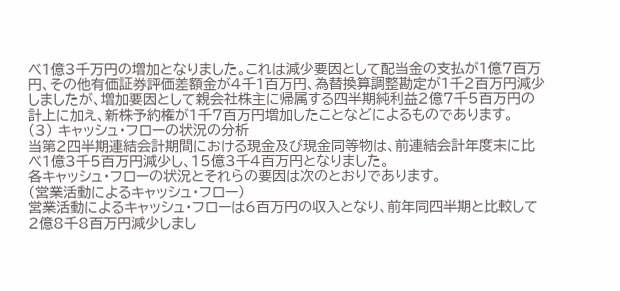べ1億3千万円の増加となりました。これは減少要因として配当金の支払が1億7百万円、その他有価証券評価差額金が4千1百万円、為替換算調整勘定が1千2百万円減少しましたが、増加要因として親会社株主に帰属する四半期純利益2億7千5百万円の計上に加え、新株予約権が1千7百万円増加したことなどによるものであります。
(3) キャッシュ・フローの状況の分析
当第2四半期連結会計期間における現金及び現金同等物は、前連結会計年度末に比べ1億3千5百万円減少し、15億3千4百万円となりました。
各キャッシュ・フローの状況とそれらの要因は次のとおりであります。
(営業活動によるキャッシュ・フロー)
営業活動によるキャッシュ・フローは6百万円の収入となり、前年同四半期と比較して2億8千8百万円減少しまし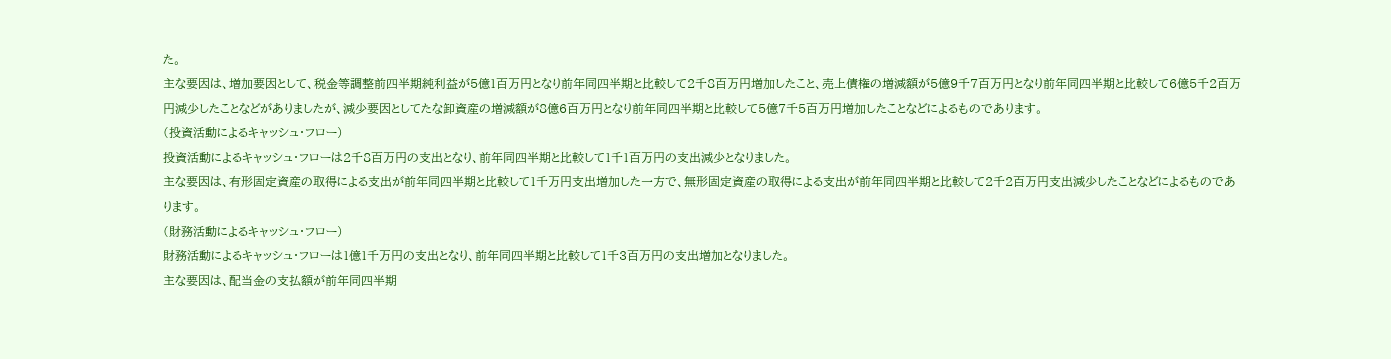た。
主な要因は、増加要因として、税金等調整前四半期純利益が5億1百万円となり前年同四半期と比較して2千8百万円増加したこと、売上債権の増減額が5億9千7百万円となり前年同四半期と比較して6億5千2百万円減少したことなどがありましたが、減少要因としてたな卸資産の増減額が8億6百万円となり前年同四半期と比較して5億7千5百万円増加したことなどによるものであります。
(投資活動によるキャッシュ・フロー)
投資活動によるキャッシュ・フローは2千8百万円の支出となり、前年同四半期と比較して1千1百万円の支出減少となりました。
主な要因は、有形固定資産の取得による支出が前年同四半期と比較して1千万円支出増加した一方で、無形固定資産の取得による支出が前年同四半期と比較して2千2百万円支出減少したことなどによるものであります。
(財務活動によるキャッシュ・フロー)
財務活動によるキャッシュ・フローは1億1千万円の支出となり、前年同四半期と比較して1千3百万円の支出増加となりました。
主な要因は、配当金の支払額が前年同四半期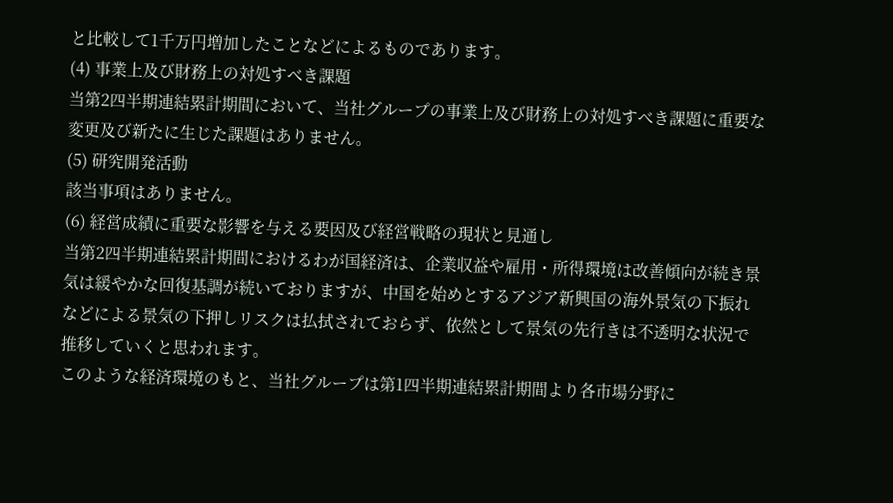と比較して1千万円増加したことなどによるものであります。
(4) 事業上及び財務上の対処すべき課題
当第2四半期連結累計期間において、当社グループの事業上及び財務上の対処すべき課題に重要な変更及び新たに生じた課題はありません。
(5) 研究開発活動
該当事項はありません。
(6) 経営成績に重要な影響を与える要因及び経営戦略の現状と見通し
当第2四半期連結累計期間におけるわが国経済は、企業収益や雇用・所得環境は改善傾向が続き景気は緩やかな回復基調が続いておりますが、中国を始めとするアジア新興国の海外景気の下振れなどによる景気の下押しリスクは払拭されておらず、依然として景気の先行きは不透明な状況で推移していくと思われます。
このような経済環境のもと、当社グループは第1四半期連結累計期間より各市場分野に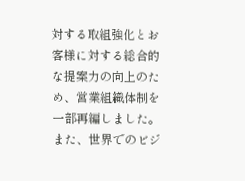対する取組強化とお客様に対する総合的な提案力の向上のため、営業組織体制を一部再編しました。また、世界でのビジ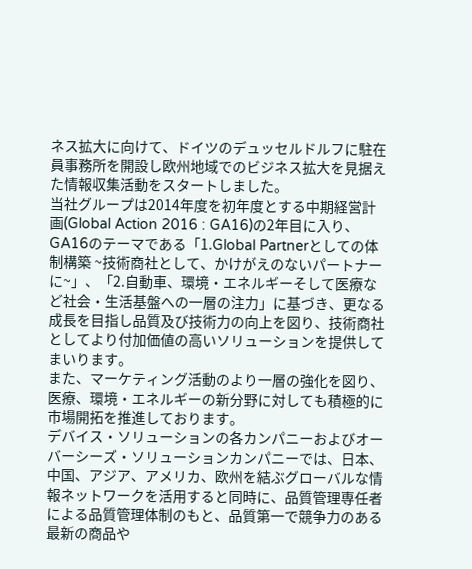ネス拡大に向けて、ドイツのデュッセルドルフに駐在員事務所を開設し欧州地域でのビジネス拡大を見据えた情報収集活動をスタートしました。
当社グループは2014年度を初年度とする中期経営計画(Global Action 2016 : GA16)の2年目に入り、GA16のテーマである「1.Global Partnerとしての体制構築 ~技術商社として、かけがえのないパートナーに~」、「2.自動車、環境・エネルギーそして医療など社会・生活基盤への一層の注力」に基づき、更なる成長を目指し品質及び技術力の向上を図り、技術商社としてより付加価値の高いソリューションを提供してまいります。
また、マーケティング活動のより一層の強化を図り、医療、環境・エネルギーの新分野に対しても積極的に市場開拓を推進しております。
デバイス・ソリューションの各カンパニーおよびオーバーシーズ・ソリューションカンパニーでは、日本、中国、アジア、アメリカ、欧州を結ぶグローバルな情報ネットワークを活用すると同時に、品質管理専任者による品質管理体制のもと、品質第一で競争力のある最新の商品や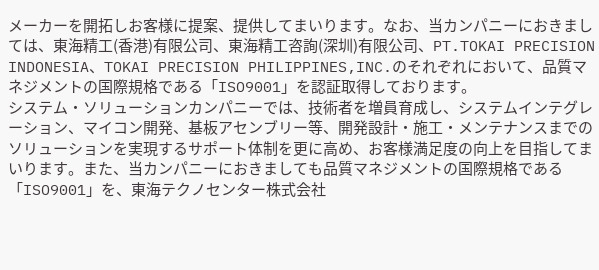メーカーを開拓しお客様に提案、提供してまいります。なお、当カンパニーにおきましては、東海精工(香港)有限公司、東海精工咨詢(深圳)有限公司、PT.TOKAI PRECISION INDONESIA、TOKAI PRECISION PHILIPPINES,INC.のそれぞれにおいて、品質マネジメントの国際規格である「ISO9001」を認証取得しております。
システム・ソリューションカンパニーでは、技術者を増員育成し、システムインテグレーション、マイコン開発、基板アセンブリー等、開発設計・施工・メンテナンスまでのソリューションを実現するサポート体制を更に高め、お客様満足度の向上を目指してまいります。また、当カンパニーにおきましても品質マネジメントの国際規格である「ISO9001」を、東海テクノセンター株式会社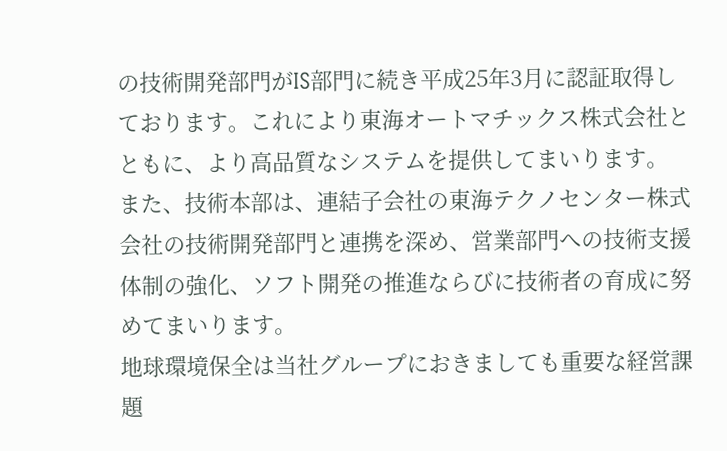の技術開発部門がIS部門に続き平成25年3月に認証取得しております。これにより東海オートマチックス株式会社とともに、より高品質なシステムを提供してまいります。
また、技術本部は、連結子会社の東海テクノセンター株式会社の技術開発部門と連携を深め、営業部門への技術支援体制の強化、ソフト開発の推進ならびに技術者の育成に努めてまいります。
地球環境保全は当社グループにおきましても重要な経営課題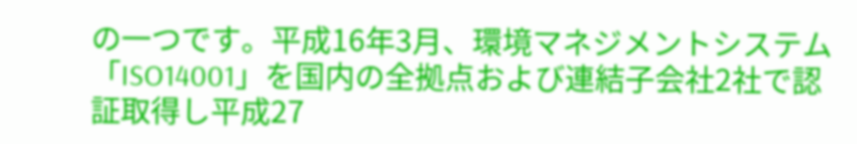の一つです。平成16年3月、環境マネジメントシステム「ISO14001」を国内の全拠点および連結子会社2社で認証取得し平成27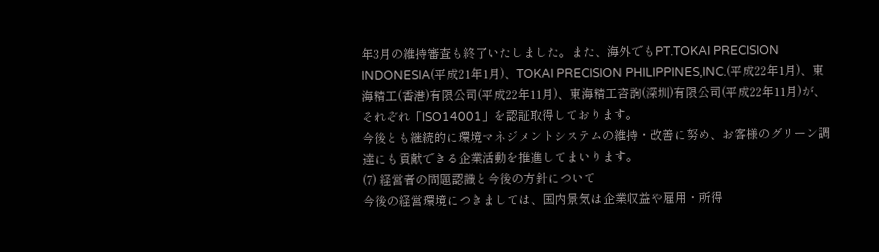年3月の維持審査も終了いたしました。また、海外でもPT.TOKAI PRECISION INDONESIA(平成21年1月)、TOKAI PRECISION PHILIPPINES,INC.(平成22年1月)、東海精工(香港)有限公司(平成22年11月)、東海精工咨詢(深圳)有限公司(平成22年11月)が、それぞれ「ISO14001」を認証取得しております。
今後とも継続的に環境マネジメントシステムの維持・改善に努め、お客様のグリーン調達にも貢献できる企業活動を推進してまいります。
(7) 経営者の問題認識と今後の方針について
今後の経営環境につきましては、国内景気は企業収益や雇用・所得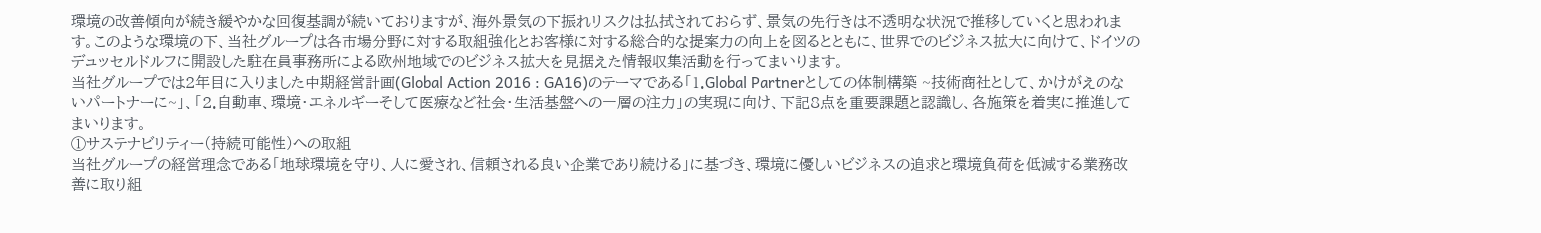環境の改善傾向が続き緩やかな回復基調が続いておりますが、海外景気の下振れリスクは払拭されておらず、景気の先行きは不透明な状況で推移していくと思われます。このような環境の下、当社グループは各市場分野に対する取組強化とお客様に対する総合的な提案力の向上を図るとともに、世界でのビジネス拡大に向けて、ドイツのデュッセルドルフに開設した駐在員事務所による欧州地域でのビジネス拡大を見据えた情報収集活動を行ってまいります。
当社グループでは2年目に入りました中期経営計画(Global Action 2016 : GA16)のテーマである「1.Global Partnerとしての体制構築 ~技術商社として、かけがえのないパートナーに~」、「2.自動車、環境・エネルギーそして医療など社会・生活基盤への一層の注力」の実現に向け、下記8点を重要課題と認識し、各施策を着実に推進してまいります。
①サステナビリティー(持続可能性)への取組
当社グループの経営理念である「地球環境を守り、人に愛され、信頼される良い企業であり続ける」に基づき、環境に優しいビジネスの追求と環境負荷を低減する業務改善に取り組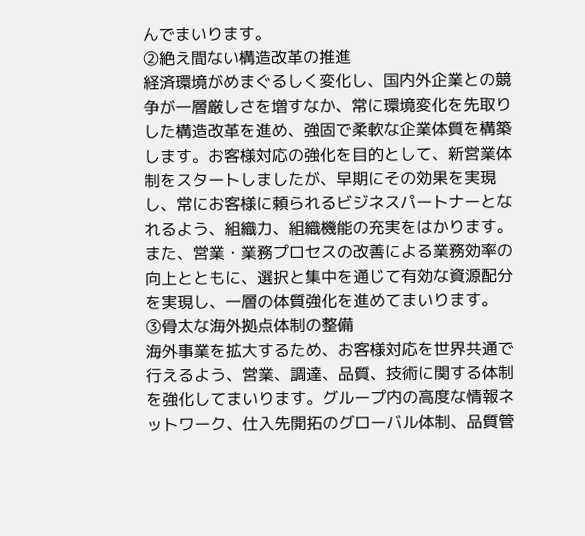んでまいります。
②絶え間ない構造改革の推進
経済環境がめまぐるしく変化し、国内外企業との競争が一層厳しさを増すなか、常に環境変化を先取りした構造改革を進め、強固で柔軟な企業体質を構築します。お客様対応の強化を目的として、新営業体制をスタートしましたが、早期にその効果を実現し、常にお客様に頼られるビジネスパートナーとなれるよう、組織力、組織機能の充実をはかります。また、営業・業務プロセスの改善による業務効率の向上とともに、選択と集中を通じて有効な資源配分を実現し、一層の体質強化を進めてまいります。
③骨太な海外拠点体制の整備
海外事業を拡大するため、お客様対応を世界共通で行えるよう、営業、調達、品質、技術に関する体制を強化してまいります。グループ内の高度な情報ネットワーク、仕入先開拓のグローバル体制、品質管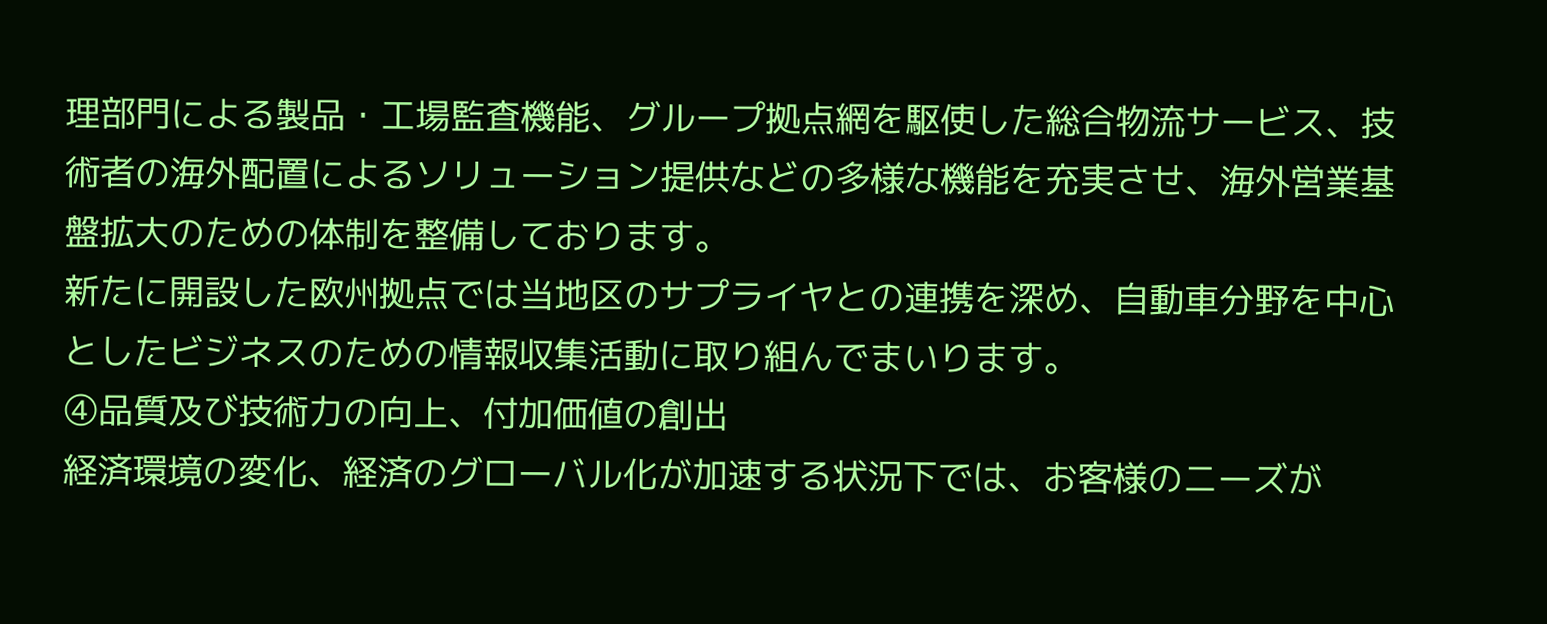理部門による製品・工場監査機能、グループ拠点網を駆使した総合物流サービス、技術者の海外配置によるソリューション提供などの多様な機能を充実させ、海外営業基盤拡大のための体制を整備しております。
新たに開設した欧州拠点では当地区のサプライヤとの連携を深め、自動車分野を中心としたビジネスのための情報収集活動に取り組んでまいります。
④品質及び技術力の向上、付加価値の創出
経済環境の変化、経済のグローバル化が加速する状況下では、お客様のニーズが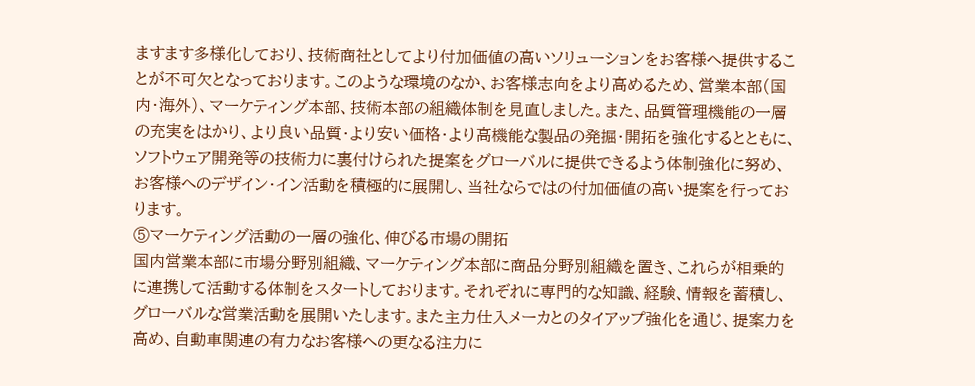ますます多様化しており、技術商社としてより付加価値の高いソリューションをお客様へ提供することが不可欠となっております。このような環境のなか、お客様志向をより高めるため、営業本部(国内・海外)、マーケティング本部、技術本部の組織体制を見直しました。また、品質管理機能の一層の充実をはかり、より良い品質・より安い価格・より高機能な製品の発掘・開拓を強化するとともに、ソフトウェア開発等の技術力に裏付けられた提案をグローバルに提供できるよう体制強化に努め、お客様へのデザイン・イン活動を積極的に展開し、当社ならではの付加価値の高い提案を行っております。
⑤マーケティング活動の一層の強化、伸びる市場の開拓
国内営業本部に市場分野別組織、マーケティング本部に商品分野別組織を置き、これらが相乗的に連携して活動する体制をスタートしております。それぞれに専門的な知識、経験、情報を蓄積し、グローバルな営業活動を展開いたします。また主力仕入メーカとのタイアップ強化を通じ、提案力を高め、自動車関連の有力なお客様への更なる注力に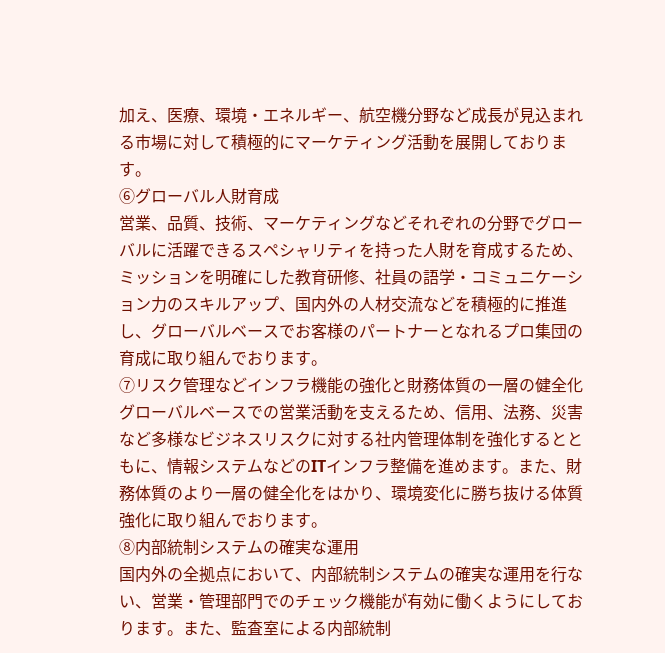加え、医療、環境・エネルギー、航空機分野など成長が見込まれる市場に対して積極的にマーケティング活動を展開しております。
⑥グローバル人財育成
営業、品質、技術、マーケティングなどそれぞれの分野でグローバルに活躍できるスペシャリティを持った人財を育成するため、ミッションを明確にした教育研修、社員の語学・コミュニケーション力のスキルアップ、国内外の人材交流などを積極的に推進し、グローバルベースでお客様のパートナーとなれるプロ集団の育成に取り組んでおります。
⑦リスク管理などインフラ機能の強化と財務体質の一層の健全化
グローバルベースでの営業活動を支えるため、信用、法務、災害など多様なビジネスリスクに対する社内管理体制を強化するとともに、情報システムなどのITインフラ整備を進めます。また、財務体質のより一層の健全化をはかり、環境変化に勝ち抜ける体質強化に取り組んでおります。
⑧内部統制システムの確実な運用
国内外の全拠点において、内部統制システムの確実な運用を行ない、営業・管理部門でのチェック機能が有効に働くようにしております。また、監査室による内部統制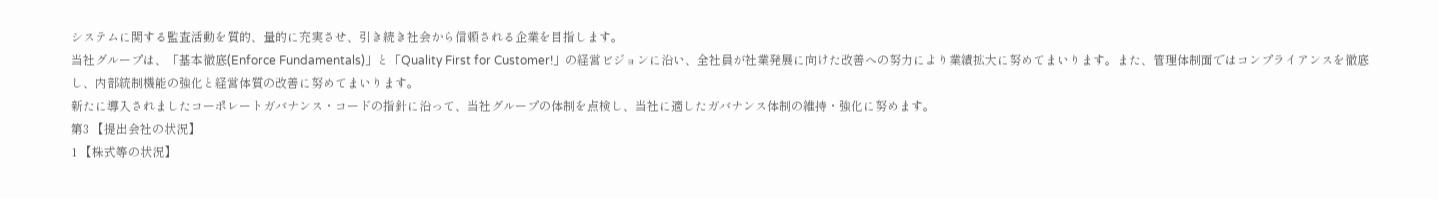システムに関する監査活動を質的、量的に充実させ、引き続き社会から信頼される企業を目指します。
当社グループは、「基本徹底(Enforce Fundamentals)」と「Quality First for Customer!」の経営ビジョンに沿い、全社員が社業発展に向けた改善への努力により業績拡大に努めてまいります。また、管理体制面ではコンプライアンスを徹底し、内部統制機能の強化と経営体質の改善に努めてまいります。
新たに導入されましたコーポレートガバナンス・コードの指針に沿って、当社グループの体制を点検し、当社に適したガバナンス体制の維持・強化に努めます。
第3 【提出会社の状況】
1 【株式等の状況】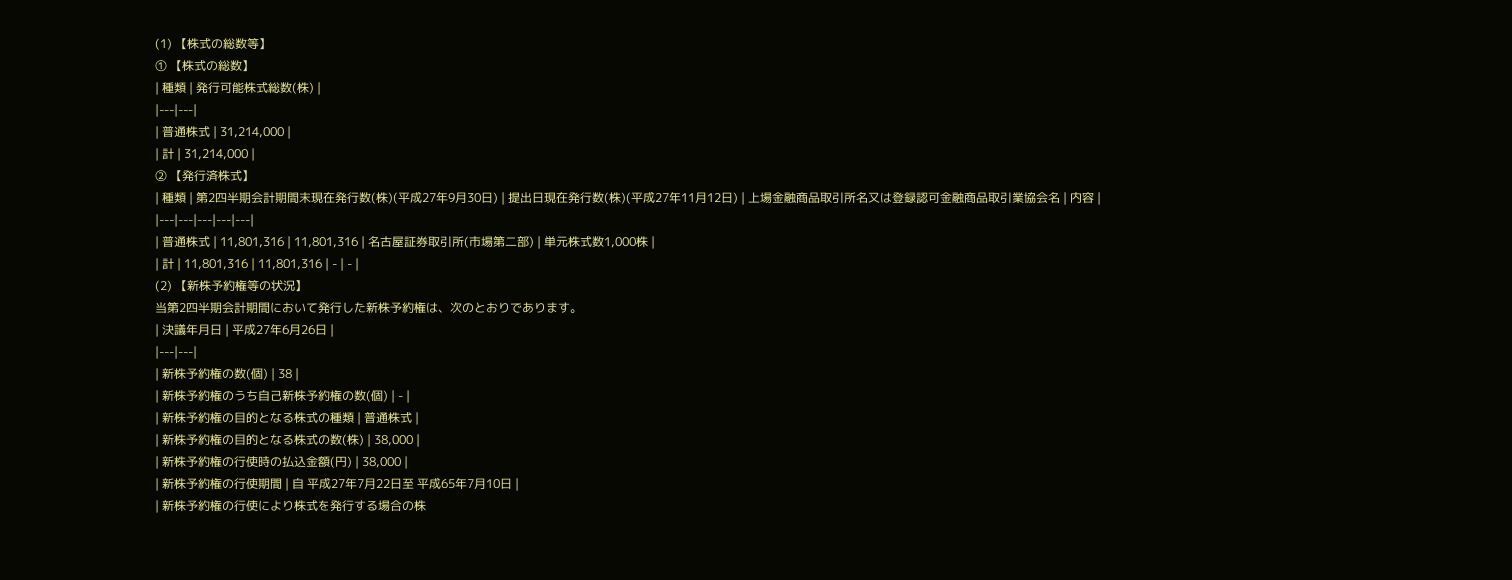(1) 【株式の総数等】
① 【株式の総数】
| 種類 | 発行可能株式総数(株) |
|---|---|
| 普通株式 | 31,214,000 |
| 計 | 31,214,000 |
② 【発行済株式】
| 種類 | 第2四半期会計期間末現在発行数(株)(平成27年9月30日) | 提出日現在発行数(株)(平成27年11月12日) | 上場金融商品取引所名又は登録認可金融商品取引業協会名 | 内容 |
|---|---|---|---|---|
| 普通株式 | 11,801,316 | 11,801,316 | 名古屋証券取引所(市場第二部) | 単元株式数1,000株 |
| 計 | 11,801,316 | 11,801,316 | - | - |
(2) 【新株予約権等の状況】
当第2四半期会計期間において発行した新株予約権は、次のとおりであります。
| 決議年月日 | 平成27年6月26日 |
|---|---|
| 新株予約権の数(個) | 38 |
| 新株予約権のうち自己新株予約権の数(個) | - |
| 新株予約権の目的となる株式の種類 | 普通株式 |
| 新株予約権の目的となる株式の数(株) | 38,000 |
| 新株予約権の行使時の払込金額(円) | 38,000 |
| 新株予約権の行使期間 | 自 平成27年7月22日至 平成65年7月10日 |
| 新株予約権の行使により株式を発行する場合の株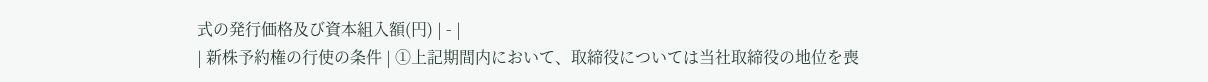式の発行価格及び資本組入額(円) | - |
| 新株予約権の行使の条件 | ①上記期間内において、取締役については当社取締役の地位を喪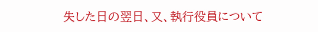失した日の翌日、又、執行役員について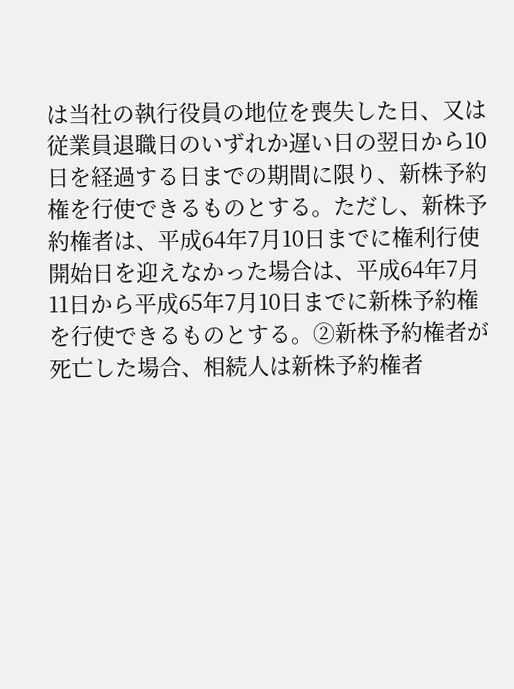は当社の執行役員の地位を喪失した日、又は従業員退職日のいずれか遅い日の翌日から10日を経過する日までの期間に限り、新株予約権を行使できるものとする。ただし、新株予約権者は、平成64年7月10日までに権利行使開始日を迎えなかった場合は、平成64年7月11日から平成65年7月10日までに新株予約権を行使できるものとする。②新株予約権者が死亡した場合、相続人は新株予約権者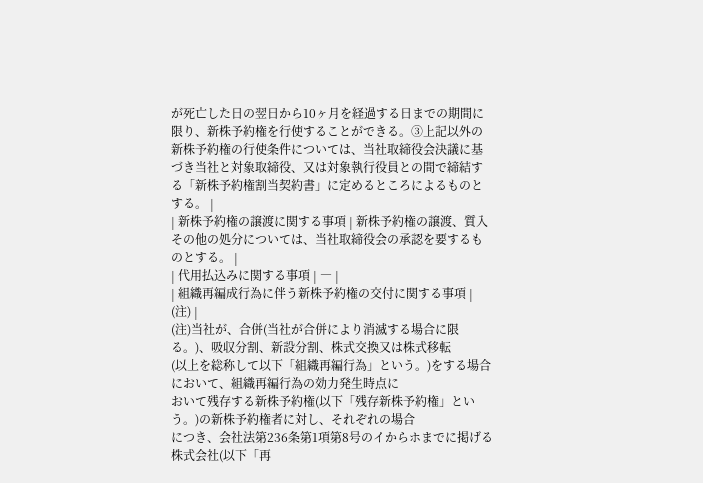が死亡した日の翌日から10ヶ月を経過する日までの期間に限り、新株予約権を行使することができる。③上記以外の新株予約権の行使条件については、当社取締役会決議に基づき当社と対象取締役、又は対象執行役員との間で締結する「新株予約権割当契約書」に定めるところによるものとする。 |
| 新株予約権の譲渡に関する事項 | 新株予約権の譲渡、質入その他の処分については、当社取締役会の承認を要するものとする。 |
| 代用払込みに関する事項 | ― |
| 組織再編成行為に伴う新株予約権の交付に関する事項 | (注) |
(注)当社が、合併(当社が合併により消滅する場合に限る。)、吸収分割、新設分割、株式交換又は株式移転
(以上を総称して以下「組織再編行為」という。)をする場合において、組織再編行為の効力発生時点に
おいて残存する新株予約権(以下「残存新株予約権」という。)の新株予約権者に対し、それぞれの場合
につき、会社法第236条第1項第8号のイからホまでに掲げる株式会社(以下「再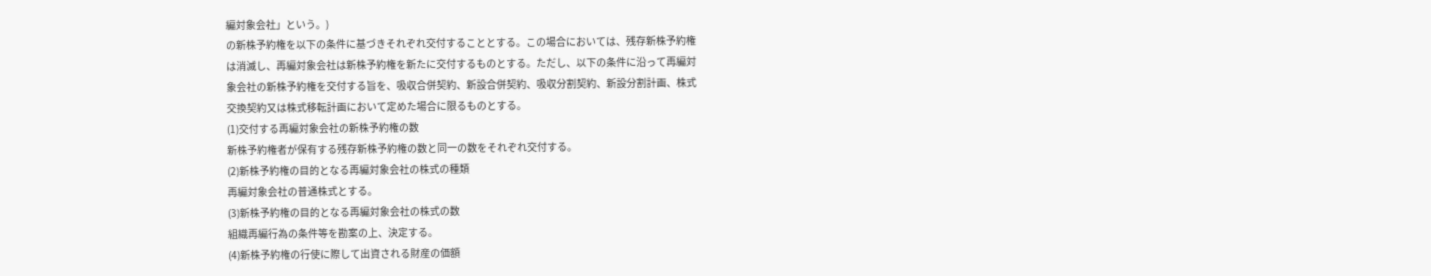編対象会社」という。)
の新株予約権を以下の条件に基づきそれぞれ交付することとする。この場合においては、残存新株予約権
は消滅し、再編対象会社は新株予約権を新たに交付するものとする。ただし、以下の条件に沿って再編対
象会社の新株予約権を交付する旨を、吸収合併契約、新設合併契約、吸収分割契約、新設分割計画、株式
交換契約又は株式移転計画において定めた場合に限るものとする。
(1)交付する再編対象会社の新株予約権の数
新株予約権者が保有する残存新株予約権の数と同一の数をそれぞれ交付する。
(2)新株予約権の目的となる再編対象会社の株式の種類
再編対象会社の普通株式とする。
(3)新株予約権の目的となる再編対象会社の株式の数
組織再編行為の条件等を勘案の上、決定する。
(4)新株予約権の行使に際して出資される財産の価額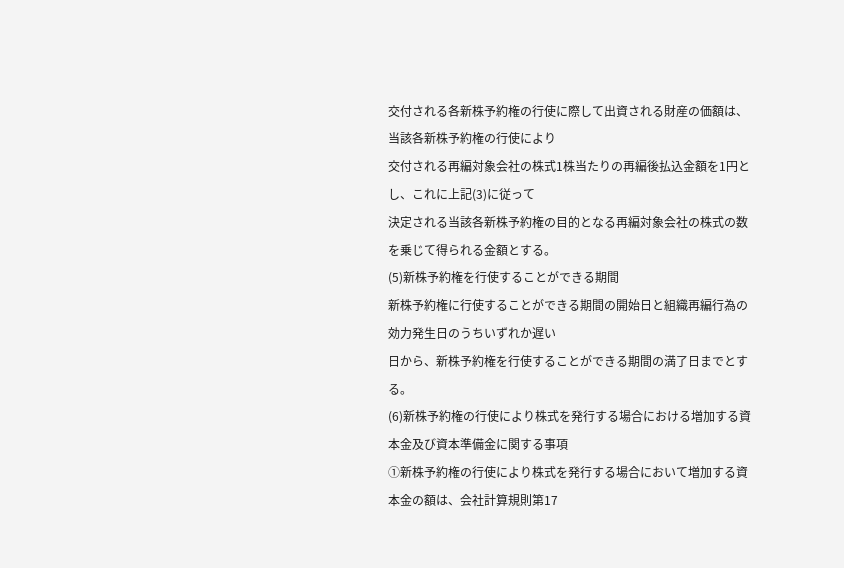交付される各新株予約権の行使に際して出資される財産の価額は、当該各新株予約権の行使により
交付される再編対象会社の株式1株当たりの再編後払込金額を1円とし、これに上記(3)に従って
決定される当該各新株予約権の目的となる再編対象会社の株式の数を乗じて得られる金額とする。
(5)新株予約権を行使することができる期間
新株予約権に行使することができる期間の開始日と組織再編行為の効力発生日のうちいずれか遅い
日から、新株予約権を行使することができる期間の満了日までとする。
(6)新株予約権の行使により株式を発行する場合における増加する資本金及び資本準備金に関する事項
①新株予約権の行使により株式を発行する場合において増加する資本金の額は、会社計算規則第17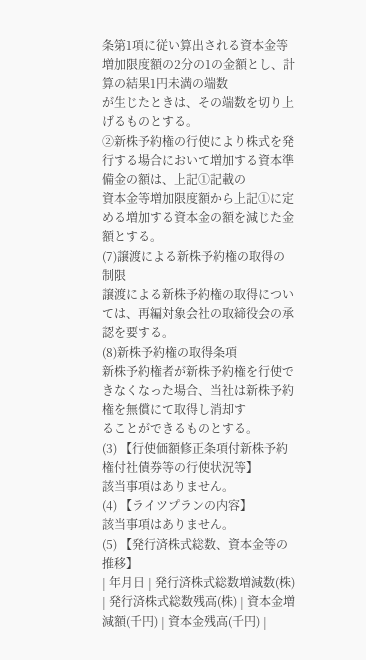条第1項に従い算出される資本金等増加限度額の2分の1の金額とし、計算の結果1円未満の端数
が生じたときは、その端数を切り上げるものとする。
②新株予約権の行使により株式を発行する場合において増加する資本準備金の額は、上記①記載の
資本金等増加限度額から上記①に定める増加する資本金の額を減じた金額とする。
(7)譲渡による新株予約権の取得の制限
譲渡による新株予約権の取得については、再編対象会社の取締役会の承認を要する。
(8)新株予約権の取得条項
新株予約権者が新株予約権を行使できなくなった場合、当社は新株予約権を無償にて取得し消却す
ることができるものとする。
(3) 【行使価額修正条項付新株予約権付社債券等の行使状況等】
該当事項はありません。
(4) 【ライツプランの内容】
該当事項はありません。
(5) 【発行済株式総数、資本金等の推移】
| 年月日 | 発行済株式総数増減数(株) | 発行済株式総数残高(株) | 資本金増減額(千円) | 資本金残高(千円) |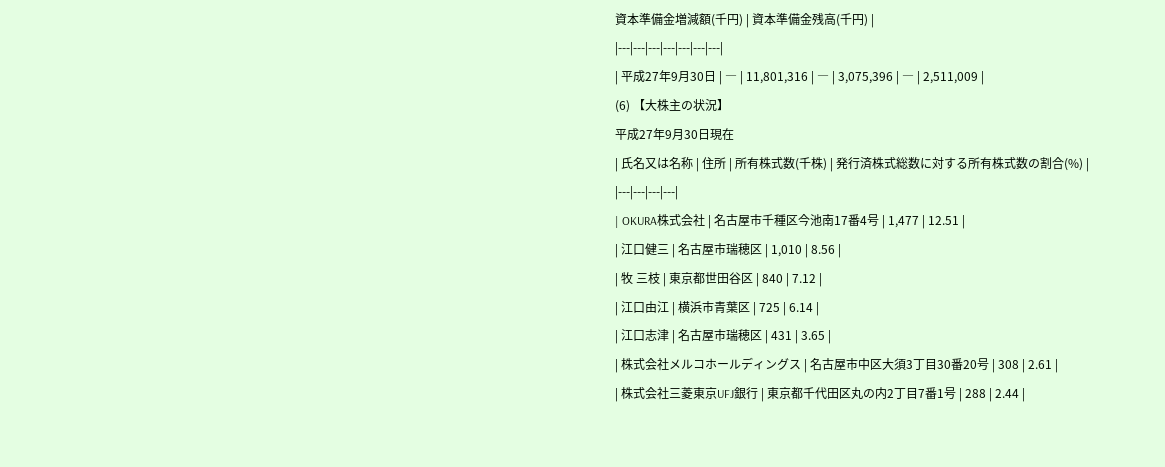資本準備金増減額(千円) | 資本準備金残高(千円) |
|---|---|---|---|---|---|---|
| 平成27年9月30日 | ― | 11,801,316 | ― | 3,075,396 | ― | 2,511,009 |
(6) 【大株主の状況】
平成27年9月30日現在
| 氏名又は名称 | 住所 | 所有株式数(千株) | 発行済株式総数に対する所有株式数の割合(%) |
|---|---|---|---|
| OKURA株式会社 | 名古屋市千種区今池南17番4号 | 1,477 | 12.51 |
| 江口健三 | 名古屋市瑞穂区 | 1,010 | 8.56 |
| 牧 三枝 | 東京都世田谷区 | 840 | 7.12 |
| 江口由江 | 横浜市青葉区 | 725 | 6.14 |
| 江口志津 | 名古屋市瑞穂区 | 431 | 3.65 |
| 株式会社メルコホールディングス | 名古屋市中区大須3丁目30番20号 | 308 | 2.61 |
| 株式会社三菱東京UFJ銀行 | 東京都千代田区丸の内2丁目7番1号 | 288 | 2.44 |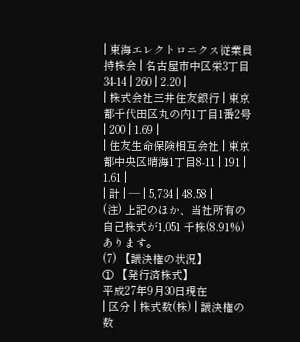| 東海エレクトロニクス従業員持株会 | 名古屋市中区栄3丁目34-14 | 260 | 2.20 |
| 株式会社三井住友銀行 | 東京都千代田区丸の内1丁目1番2号 | 200 | 1.69 |
| 住友生命保険相互会社 | 東京都中央区晴海1丁目8-11 | 191 | 1.61 |
| 計 | ― | 5,734 | 48.58 |
(注) 上記のほか、当社所有の自己株式が1,051 千株(8.91%)あります。
(7) 【議決権の状況】
① 【発行済株式】
平成27年9月30日現在
| 区分 | 株式数(株) | 議決権の数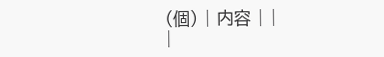(個) | 内容 | |
|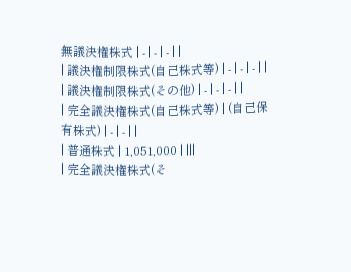無議決権株式 | - | - | - | |
| 議決権制限株式(自己株式等) | - | - | - | |
| 議決権制限株式(その他) | - | - | - | |
| 完全議決権株式(自己株式等) | (自己保有株式) | - | - | |
| 普通株式 | 1,051,000 | |||
| 完全議決権株式(そ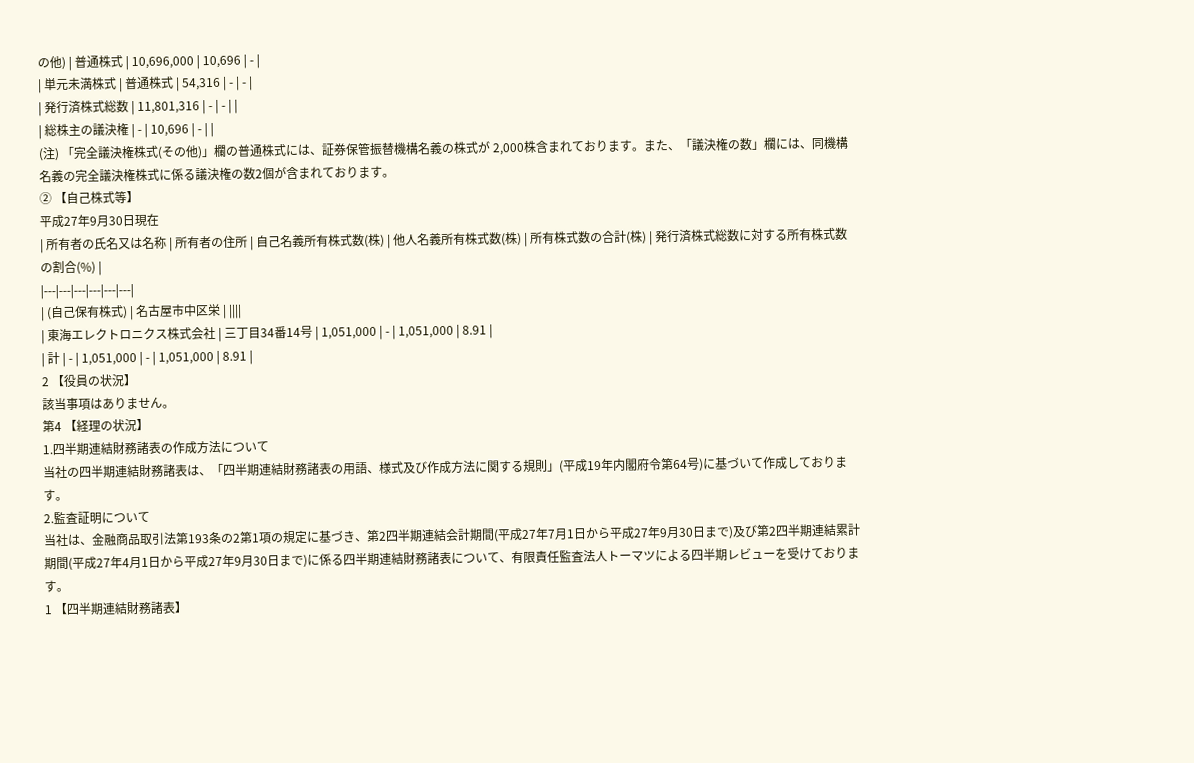の他) | 普通株式 | 10,696,000 | 10,696 | - |
| 単元未満株式 | 普通株式 | 54,316 | - | - |
| 発行済株式総数 | 11,801,316 | - | - | |
| 総株主の議決権 | - | 10,696 | - | |
(注) 「完全議決権株式(その他)」欄の普通株式には、証券保管振替機構名義の株式が 2,000株含まれております。また、「議決権の数」欄には、同機構名義の完全議決権株式に係る議決権の数2個が含まれております。
② 【自己株式等】
平成27年9月30日現在
| 所有者の氏名又は名称 | 所有者の住所 | 自己名義所有株式数(株) | 他人名義所有株式数(株) | 所有株式数の合計(株) | 発行済株式総数に対する所有株式数の割合(%) |
|---|---|---|---|---|---|
| (自己保有株式) | 名古屋市中区栄 | ||||
| 東海エレクトロニクス株式会社 | 三丁目34番14号 | 1,051,000 | - | 1,051,000 | 8.91 |
| 計 | - | 1,051,000 | - | 1,051,000 | 8.91 |
2 【役員の状況】
該当事項はありません。
第4 【経理の状況】
1.四半期連結財務諸表の作成方法について
当社の四半期連結財務諸表は、「四半期連結財務諸表の用語、様式及び作成方法に関する規則」(平成19年内閣府令第64号)に基づいて作成しております。
2.監査証明について
当社は、金融商品取引法第193条の2第1項の規定に基づき、第2四半期連結会計期間(平成27年7月1日から平成27年9月30日まで)及び第2四半期連結累計期間(平成27年4月1日から平成27年9月30日まで)に係る四半期連結財務諸表について、有限責任監査法人トーマツによる四半期レビューを受けております。
1 【四半期連結財務諸表】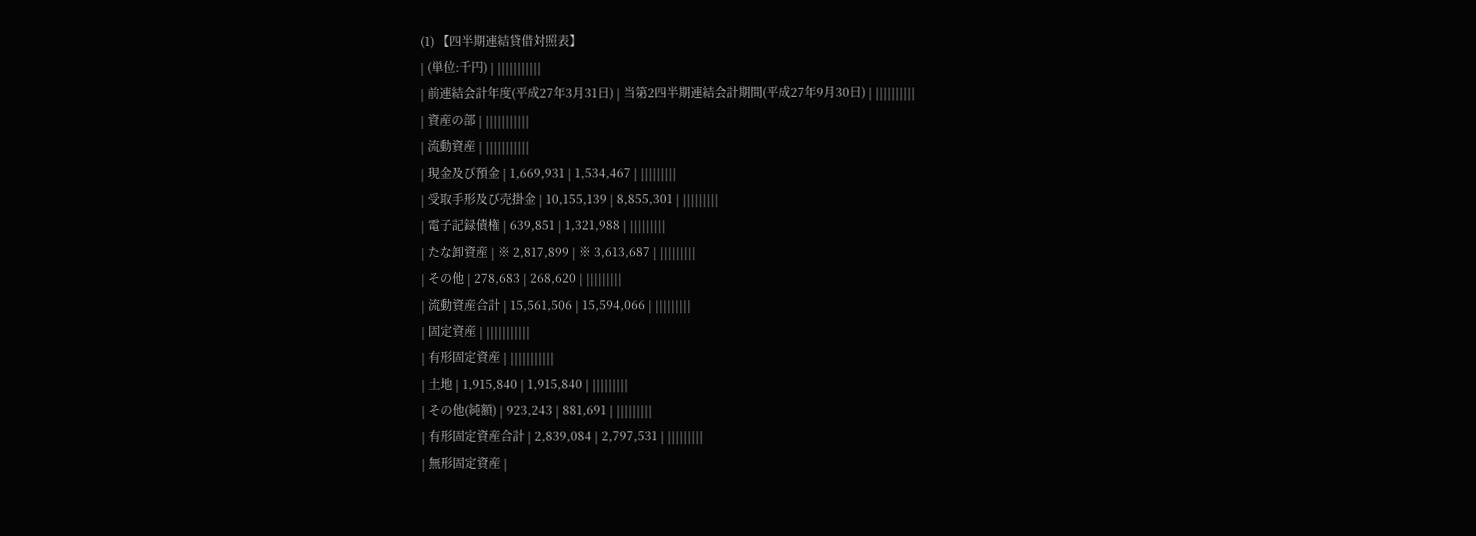(1) 【四半期連結貸借対照表】
| (単位:千円) | |||||||||||
| 前連結会計年度(平成27年3月31日) | 当第2四半期連結会計期間(平成27年9月30日) | ||||||||||
| 資産の部 | |||||||||||
| 流動資産 | |||||||||||
| 現金及び預金 | 1,669,931 | 1,534,467 | |||||||||
| 受取手形及び売掛金 | 10,155,139 | 8,855,301 | |||||||||
| 電子記録債権 | 639,851 | 1,321,988 | |||||||||
| たな卸資産 | ※ 2,817,899 | ※ 3,613,687 | |||||||||
| その他 | 278,683 | 268,620 | |||||||||
| 流動資産合計 | 15,561,506 | 15,594,066 | |||||||||
| 固定資産 | |||||||||||
| 有形固定資産 | |||||||||||
| 土地 | 1,915,840 | 1,915,840 | |||||||||
| その他(純額) | 923,243 | 881,691 | |||||||||
| 有形固定資産合計 | 2,839,084 | 2,797,531 | |||||||||
| 無形固定資産 |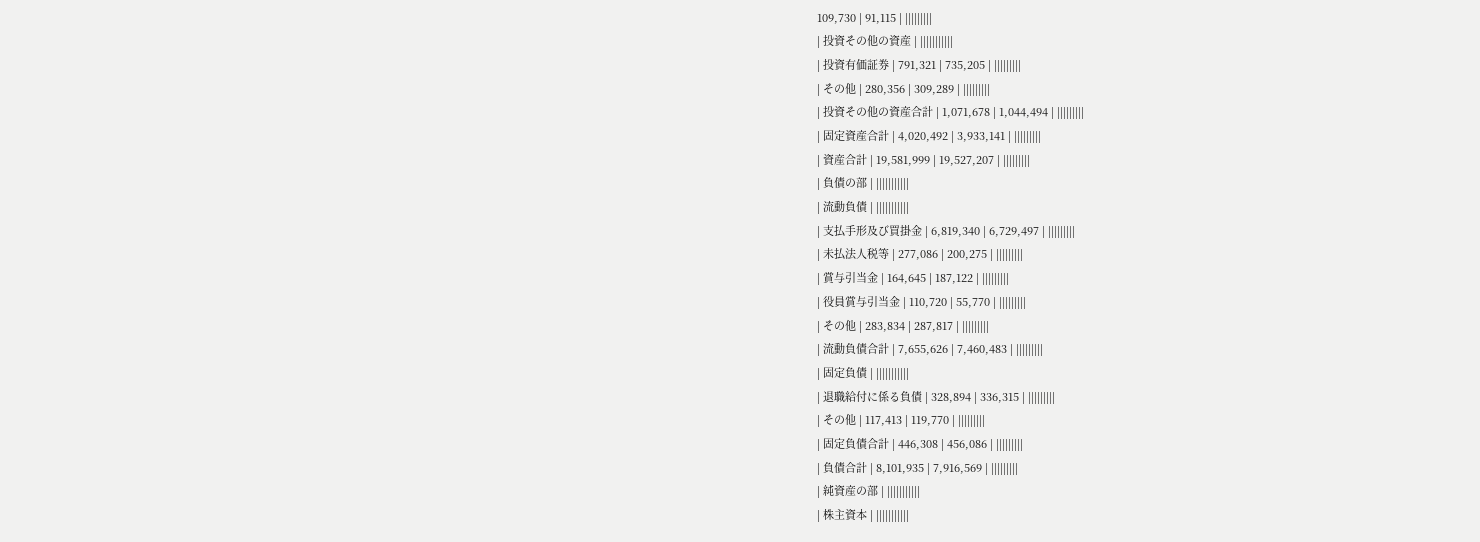109,730 | 91,115 | |||||||||
| 投資その他の資産 | |||||||||||
| 投資有価証券 | 791,321 | 735,205 | |||||||||
| その他 | 280,356 | 309,289 | |||||||||
| 投資その他の資産合計 | 1,071,678 | 1,044,494 | |||||||||
| 固定資産合計 | 4,020,492 | 3,933,141 | |||||||||
| 資産合計 | 19,581,999 | 19,527,207 | |||||||||
| 負債の部 | |||||||||||
| 流動負債 | |||||||||||
| 支払手形及び買掛金 | 6,819,340 | 6,729,497 | |||||||||
| 未払法人税等 | 277,086 | 200,275 | |||||||||
| 賞与引当金 | 164,645 | 187,122 | |||||||||
| 役員賞与引当金 | 110,720 | 55,770 | |||||||||
| その他 | 283,834 | 287,817 | |||||||||
| 流動負債合計 | 7,655,626 | 7,460,483 | |||||||||
| 固定負債 | |||||||||||
| 退職給付に係る負債 | 328,894 | 336,315 | |||||||||
| その他 | 117,413 | 119,770 | |||||||||
| 固定負債合計 | 446,308 | 456,086 | |||||||||
| 負債合計 | 8,101,935 | 7,916,569 | |||||||||
| 純資産の部 | |||||||||||
| 株主資本 | |||||||||||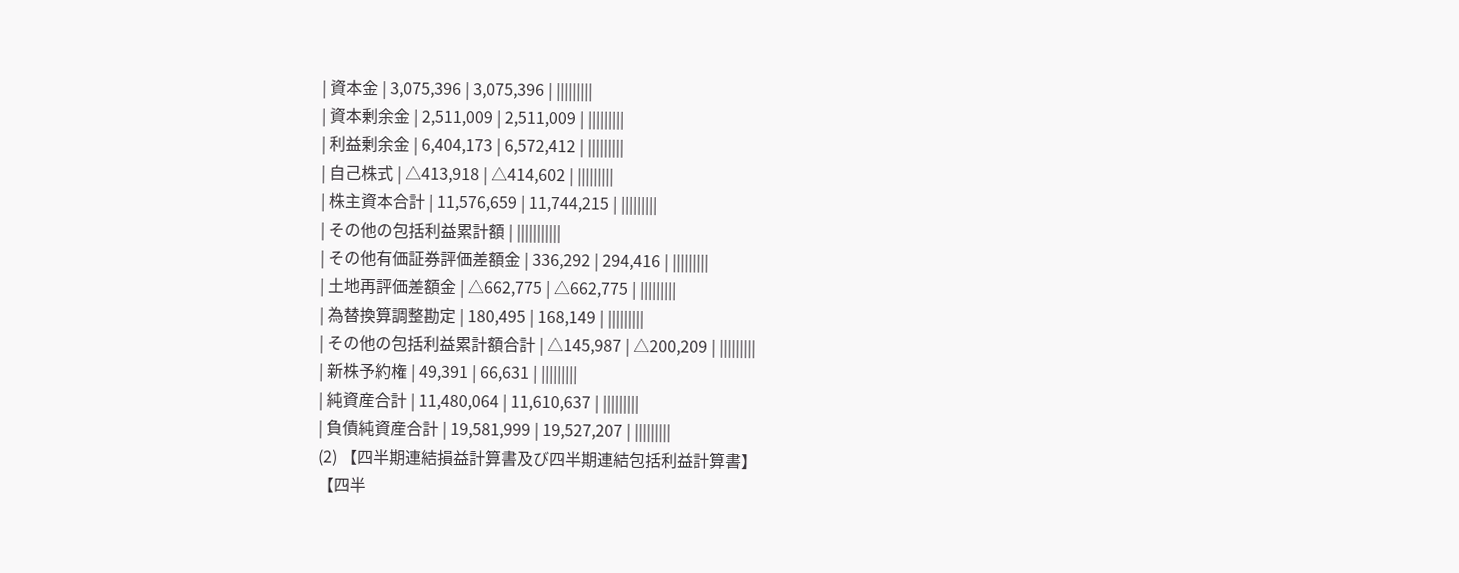| 資本金 | 3,075,396 | 3,075,396 | |||||||||
| 資本剰余金 | 2,511,009 | 2,511,009 | |||||||||
| 利益剰余金 | 6,404,173 | 6,572,412 | |||||||||
| 自己株式 | △413,918 | △414,602 | |||||||||
| 株主資本合計 | 11,576,659 | 11,744,215 | |||||||||
| その他の包括利益累計額 | |||||||||||
| その他有価証券評価差額金 | 336,292 | 294,416 | |||||||||
| 土地再評価差額金 | △662,775 | △662,775 | |||||||||
| 為替換算調整勘定 | 180,495 | 168,149 | |||||||||
| その他の包括利益累計額合計 | △145,987 | △200,209 | |||||||||
| 新株予約権 | 49,391 | 66,631 | |||||||||
| 純資産合計 | 11,480,064 | 11,610,637 | |||||||||
| 負債純資産合計 | 19,581,999 | 19,527,207 | |||||||||
(2) 【四半期連結損益計算書及び四半期連結包括利益計算書】
【四半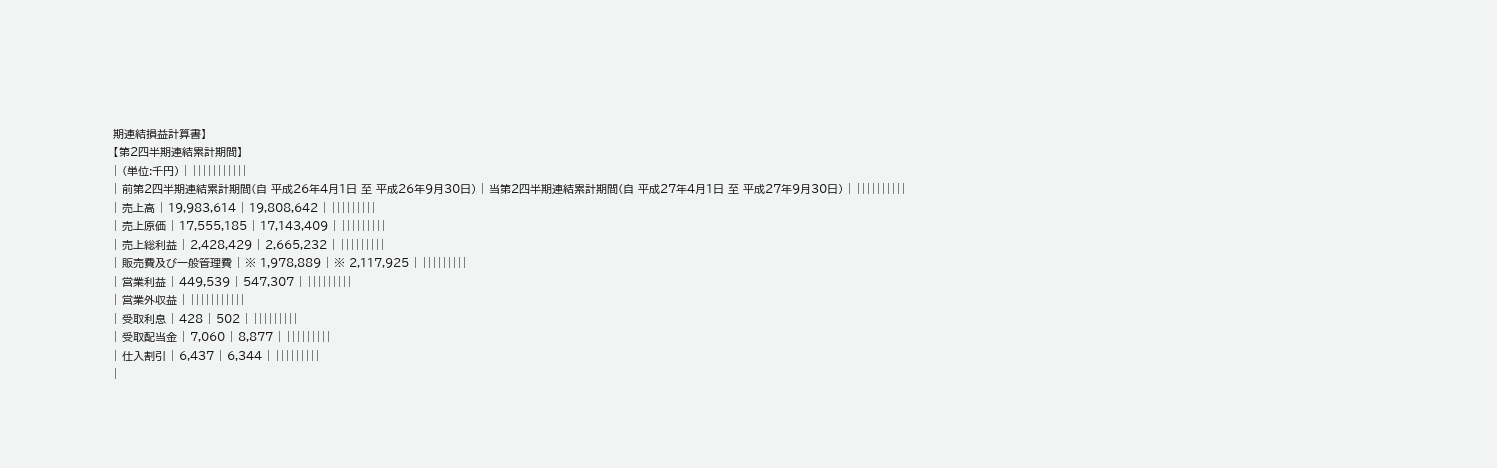期連結損益計算書】
【第2四半期連結累計期間】
| (単位:千円) | |||||||||||
| 前第2四半期連結累計期間(自 平成26年4月1日 至 平成26年9月30日) | 当第2四半期連結累計期間(自 平成27年4月1日 至 平成27年9月30日) | ||||||||||
| 売上高 | 19,983,614 | 19,808,642 | |||||||||
| 売上原価 | 17,555,185 | 17,143,409 | |||||||||
| 売上総利益 | 2,428,429 | 2,665,232 | |||||||||
| 販売費及び一般管理費 | ※ 1,978,889 | ※ 2,117,925 | |||||||||
| 営業利益 | 449,539 | 547,307 | |||||||||
| 営業外収益 | |||||||||||
| 受取利息 | 428 | 502 | |||||||||
| 受取配当金 | 7,060 | 8,877 | |||||||||
| 仕入割引 | 6,437 | 6,344 | |||||||||
|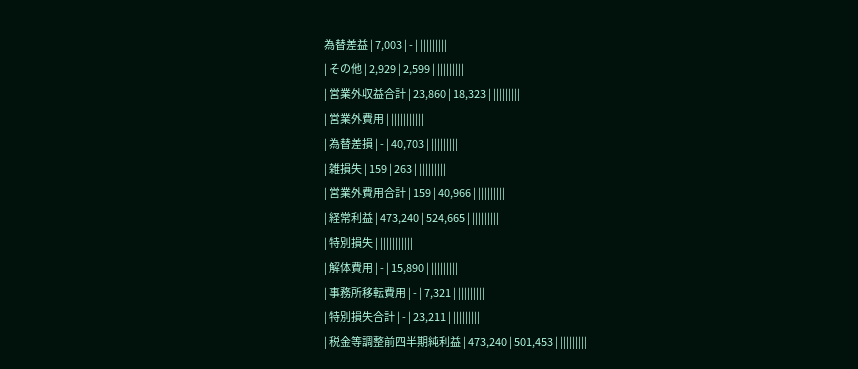為替差益 | 7,003 | - | |||||||||
| その他 | 2,929 | 2,599 | |||||||||
| 営業外収益合計 | 23,860 | 18,323 | |||||||||
| 営業外費用 | |||||||||||
| 為替差損 | - | 40,703 | |||||||||
| 雑損失 | 159 | 263 | |||||||||
| 営業外費用合計 | 159 | 40,966 | |||||||||
| 経常利益 | 473,240 | 524,665 | |||||||||
| 特別損失 | |||||||||||
| 解体費用 | - | 15,890 | |||||||||
| 事務所移転費用 | - | 7,321 | |||||||||
| 特別損失合計 | - | 23,211 | |||||||||
| 税金等調整前四半期純利益 | 473,240 | 501,453 | |||||||||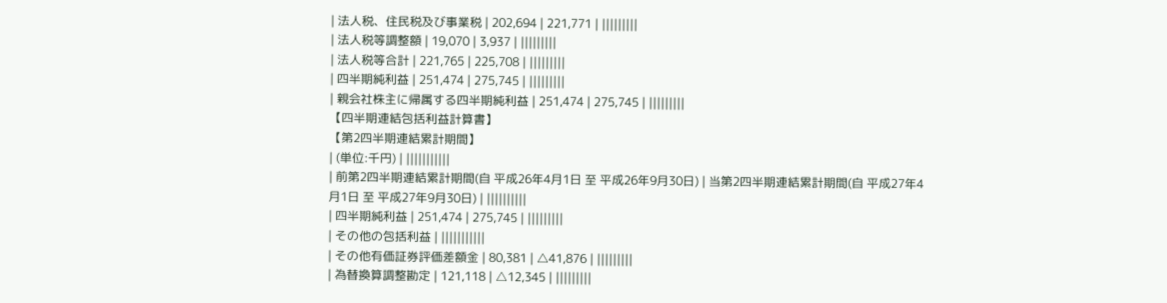| 法人税、住民税及び事業税 | 202,694 | 221,771 | |||||||||
| 法人税等調整額 | 19,070 | 3,937 | |||||||||
| 法人税等合計 | 221,765 | 225,708 | |||||||||
| 四半期純利益 | 251,474 | 275,745 | |||||||||
| 親会社株主に帰属する四半期純利益 | 251,474 | 275,745 | |||||||||
【四半期連結包括利益計算書】
【第2四半期連結累計期間】
| (単位:千円) | |||||||||||
| 前第2四半期連結累計期間(自 平成26年4月1日 至 平成26年9月30日) | 当第2四半期連結累計期間(自 平成27年4月1日 至 平成27年9月30日) | ||||||||||
| 四半期純利益 | 251,474 | 275,745 | |||||||||
| その他の包括利益 | |||||||||||
| その他有価証券評価差額金 | 80,381 | △41,876 | |||||||||
| 為替換算調整勘定 | 121,118 | △12,345 | |||||||||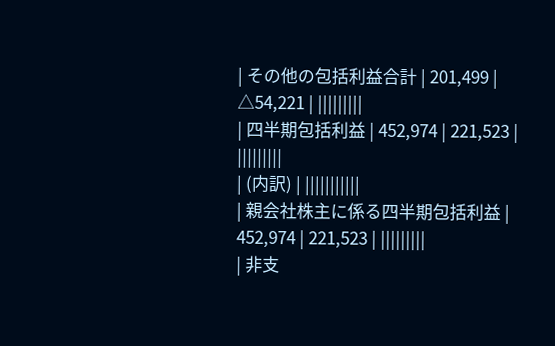| その他の包括利益合計 | 201,499 | △54,221 | |||||||||
| 四半期包括利益 | 452,974 | 221,523 | |||||||||
| (内訳) | |||||||||||
| 親会社株主に係る四半期包括利益 | 452,974 | 221,523 | |||||||||
| 非支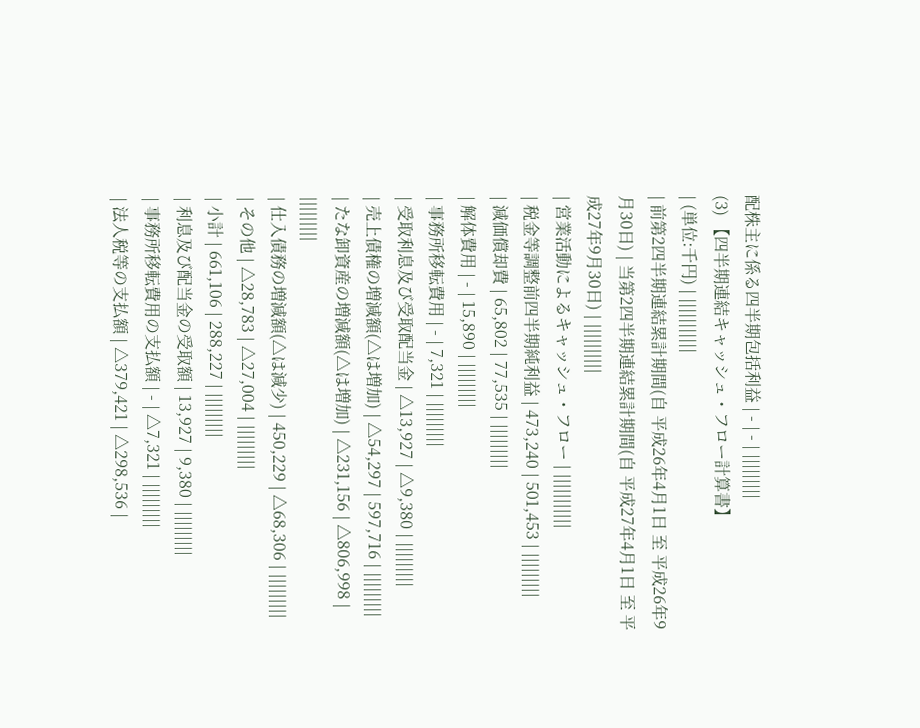配株主に係る四半期包括利益 | - | - | |||||||||
(3) 【四半期連結キャッシュ・フロー計算書】
| (単位:千円) | |||||||||||
| 前第2四半期連結累計期間(自 平成26年4月1日 至 平成26年9月30日) | 当第2四半期連結累計期間(自 平成27年4月1日 至 平成27年9月30日) | ||||||||||
| 営業活動によるキャッシュ・フロー | |||||||||||
| 税金等調整前四半期純利益 | 473,240 | 501,453 | |||||||||
| 減価償却費 | 65,802 | 77,535 | |||||||||
| 解体費用 | - | 15,890 | |||||||||
| 事務所移転費用 | - | 7,321 | |||||||||
| 受取利息及び受取配当金 | △13,927 | △9,380 | |||||||||
| 売上債権の増減額(△は増加) | △54,297 | 597,716 | |||||||||
| たな卸資産の増減額(△は増加) | △231,156 | △806,998 | |||||||||
| 仕入債務の増減額(△は減少) | 450,229 | △68,306 | |||||||||
| その他 | △28,783 | △27,004 | |||||||||
| 小計 | 661,106 | 288,227 | |||||||||
| 利息及び配当金の受取額 | 13,927 | 9,380 | |||||||||
| 事務所移転費用の支払額 | - | △7,321 | |||||||||
| 法人税等の支払額 | △379,421 | △298,536 |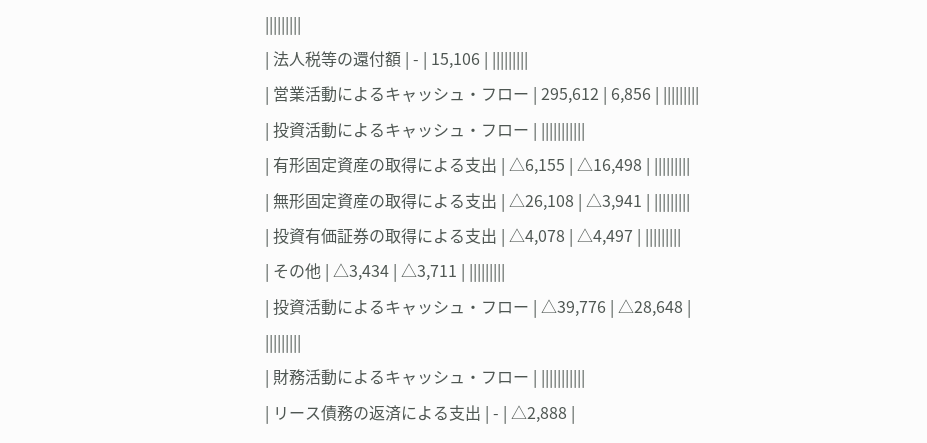|||||||||
| 法人税等の還付額 | - | 15,106 | |||||||||
| 営業活動によるキャッシュ・フロー | 295,612 | 6,856 | |||||||||
| 投資活動によるキャッシュ・フロー | |||||||||||
| 有形固定資産の取得による支出 | △6,155 | △16,498 | |||||||||
| 無形固定資産の取得による支出 | △26,108 | △3,941 | |||||||||
| 投資有価証券の取得による支出 | △4,078 | △4,497 | |||||||||
| その他 | △3,434 | △3,711 | |||||||||
| 投資活動によるキャッシュ・フロー | △39,776 | △28,648 | |||||||||
| 財務活動によるキャッシュ・フロー | |||||||||||
| リース債務の返済による支出 | - | △2,888 |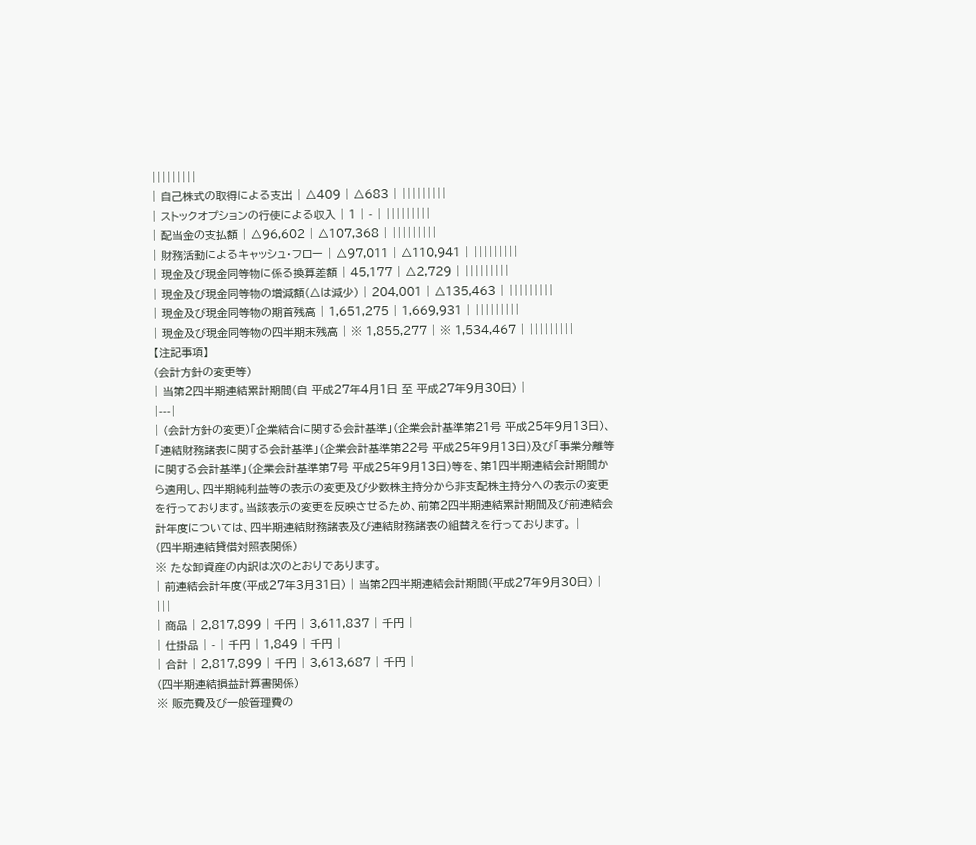|||||||||
| 自己株式の取得による支出 | △409 | △683 | |||||||||
| ストックオプションの行使による収入 | 1 | - | |||||||||
| 配当金の支払額 | △96,602 | △107,368 | |||||||||
| 財務活動によるキャッシュ・フロー | △97,011 | △110,941 | |||||||||
| 現金及び現金同等物に係る換算差額 | 45,177 | △2,729 | |||||||||
| 現金及び現金同等物の増減額(△は減少) | 204,001 | △135,463 | |||||||||
| 現金及び現金同等物の期首残高 | 1,651,275 | 1,669,931 | |||||||||
| 現金及び現金同等物の四半期末残高 | ※ 1,855,277 | ※ 1,534,467 | |||||||||
【注記事項】
(会計方針の変更等)
| 当第2四半期連結累計期間(自 平成27年4月1日 至 平成27年9月30日) |
|---|
| (会計方針の変更)「企業結合に関する会計基準」(企業会計基準第21号 平成25年9月13日)、「連結財務諸表に関する会計基準」(企業会計基準第22号 平成25年9月13日)及び「事業分離等に関する会計基準」(企業会計基準第7号 平成25年9月13日)等を、第1四半期連結会計期間から適用し、四半期純利益等の表示の変更及び少数株主持分から非支配株主持分への表示の変更を行っております。当該表示の変更を反映させるため、前第2四半期連結累計期間及び前連結会計年度については、四半期連結財務諸表及び連結財務諸表の組替えを行っております。 |
(四半期連結貸借対照表関係)
※ たな卸資産の内訳は次のとおりであります。
| 前連結会計年度(平成27年3月31日) | 当第2四半期連結会計期間(平成27年9月30日) | |||
| 商品 | 2,817,899 | 千円 | 3,611,837 | 千円 |
| 仕掛品 | - | 千円 | 1,849 | 千円 |
| 合計 | 2,817,899 | 千円 | 3,613,687 | 千円 |
(四半期連結損益計算書関係)
※ 販売費及び一般管理費の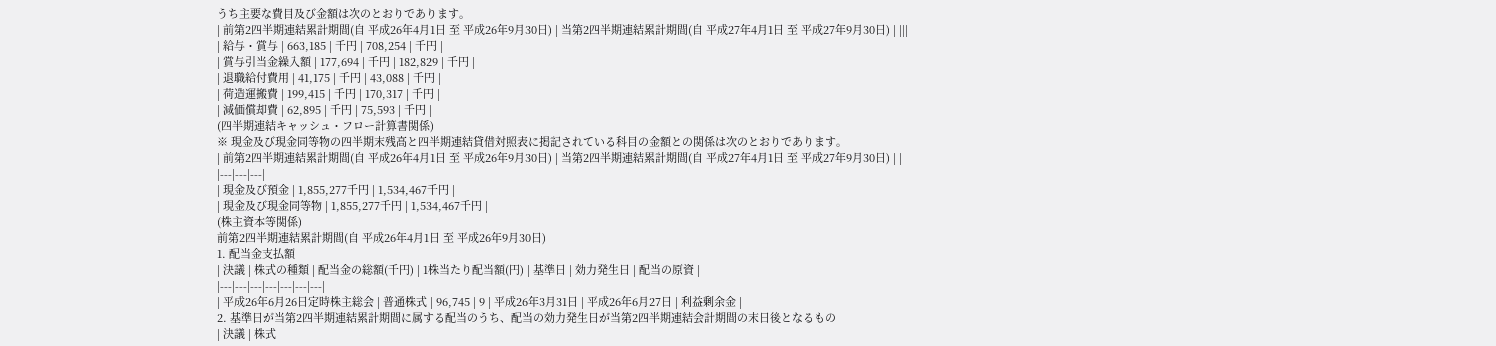うち主要な費目及び金額は次のとおりであります。
| 前第2四半期連結累計期間(自 平成26年4月1日 至 平成26年9月30日) | 当第2四半期連結累計期間(自 平成27年4月1日 至 平成27年9月30日) | |||
| 給与・賞与 | 663,185 | 千円 | 708,254 | 千円 |
| 賞与引当金繰入額 | 177,694 | 千円 | 182,829 | 千円 |
| 退職給付費用 | 41,175 | 千円 | 43,088 | 千円 |
| 荷造運搬費 | 199,415 | 千円 | 170,317 | 千円 |
| 減価償却費 | 62,895 | 千円 | 75,593 | 千円 |
(四半期連結キャッシュ・フロー計算書関係)
※ 現金及び現金同等物の四半期末残高と四半期連結貸借対照表に掲記されている科目の金額との関係は次のとおりであります。
| 前第2四半期連結累計期間(自 平成26年4月1日 至 平成26年9月30日) | 当第2四半期連結累計期間(自 平成27年4月1日 至 平成27年9月30日) | |
|---|---|---|
| 現金及び預金 | 1,855,277千円 | 1,534,467千円 |
| 現金及び現金同等物 | 1,855,277千円 | 1,534,467千円 |
(株主資本等関係)
前第2四半期連結累計期間(自 平成26年4月1日 至 平成26年9月30日)
1. 配当金支払額
| 決議 | 株式の種類 | 配当金の総額(千円) | 1株当たり配当額(円) | 基準日 | 効力発生日 | 配当の原資 |
|---|---|---|---|---|---|---|
| 平成26年6月26日定時株主総会 | 普通株式 | 96,745 | 9 | 平成26年3月31日 | 平成26年6月27日 | 利益剰余金 |
2. 基準日が当第2四半期連結累計期間に属する配当のうち、配当の効力発生日が当第2四半期連結会計期間の末日後となるもの
| 決議 | 株式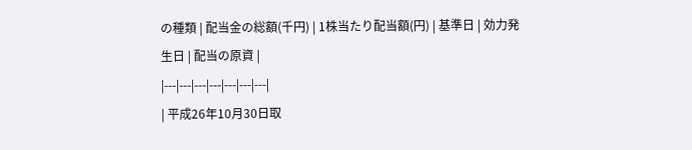の種類 | 配当金の総額(千円) | 1株当たり配当額(円) | 基準日 | 効力発生日 | 配当の原資 |
|---|---|---|---|---|---|---|
| 平成26年10月30日取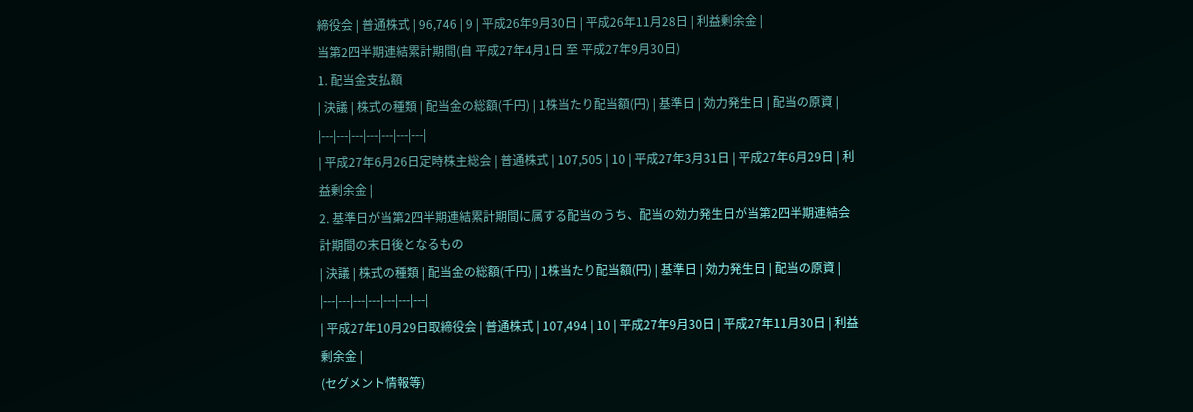締役会 | 普通株式 | 96,746 | 9 | 平成26年9月30日 | 平成26年11月28日 | 利益剰余金 |
当第2四半期連結累計期間(自 平成27年4月1日 至 平成27年9月30日)
1. 配当金支払額
| 決議 | 株式の種類 | 配当金の総額(千円) | 1株当たり配当額(円) | 基準日 | 効力発生日 | 配当の原資 |
|---|---|---|---|---|---|---|
| 平成27年6月26日定時株主総会 | 普通株式 | 107,505 | 10 | 平成27年3月31日 | 平成27年6月29日 | 利益剰余金 |
2. 基準日が当第2四半期連結累計期間に属する配当のうち、配当の効力発生日が当第2四半期連結会計期間の末日後となるもの
| 決議 | 株式の種類 | 配当金の総額(千円) | 1株当たり配当額(円) | 基準日 | 効力発生日 | 配当の原資 |
|---|---|---|---|---|---|---|
| 平成27年10月29日取締役会 | 普通株式 | 107,494 | 10 | 平成27年9月30日 | 平成27年11月30日 | 利益剰余金 |
(セグメント情報等)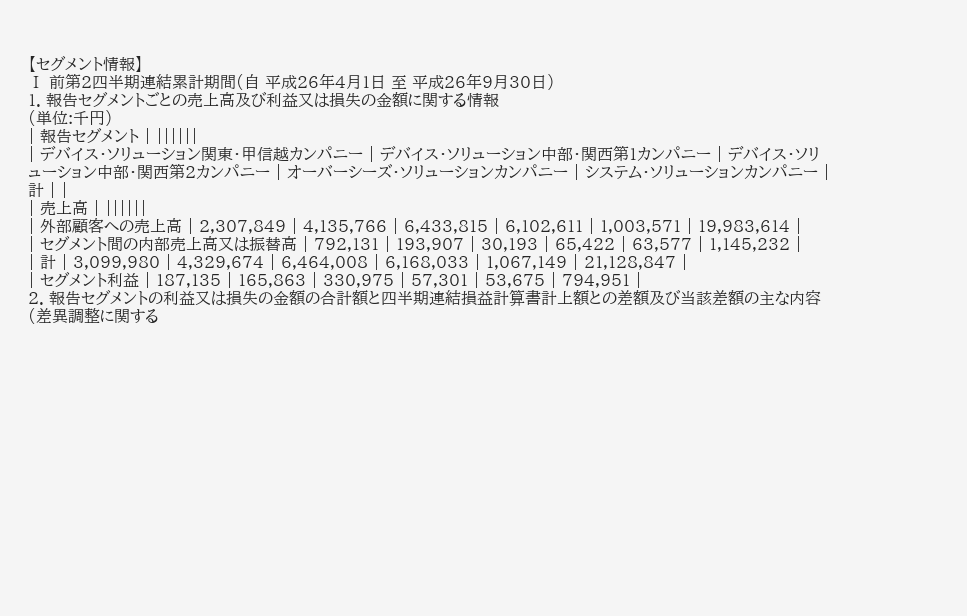【セグメント情報】
Ⅰ 前第2四半期連結累計期間(自 平成26年4月1日 至 平成26年9月30日)
1. 報告セグメントごとの売上高及び利益又は損失の金額に関する情報
(単位:千円)
| 報告セグメント | ||||||
| デバイス・ソリューション関東・甲信越カンパニー | デバイス・ソリューション中部・関西第1カンパニー | デバイス・ソリューション中部・関西第2カンパニー | オーバーシーズ・ソリューションカンパニー | システム・ソリューションカンパニー | 計 | |
| 売上高 | ||||||
| 外部顧客への売上高 | 2,307,849 | 4,135,766 | 6,433,815 | 6,102,611 | 1,003,571 | 19,983,614 |
| セグメント間の内部売上高又は振替高 | 792,131 | 193,907 | 30,193 | 65,422 | 63,577 | 1,145,232 |
| 計 | 3,099,980 | 4,329,674 | 6,464,008 | 6,168,033 | 1,067,149 | 21,128,847 |
| セグメント利益 | 187,135 | 165,863 | 330,975 | 57,301 | 53,675 | 794,951 |
2. 報告セグメントの利益又は損失の金額の合計額と四半期連結損益計算書計上額との差額及び当該差額の主な内容(差異調整に関する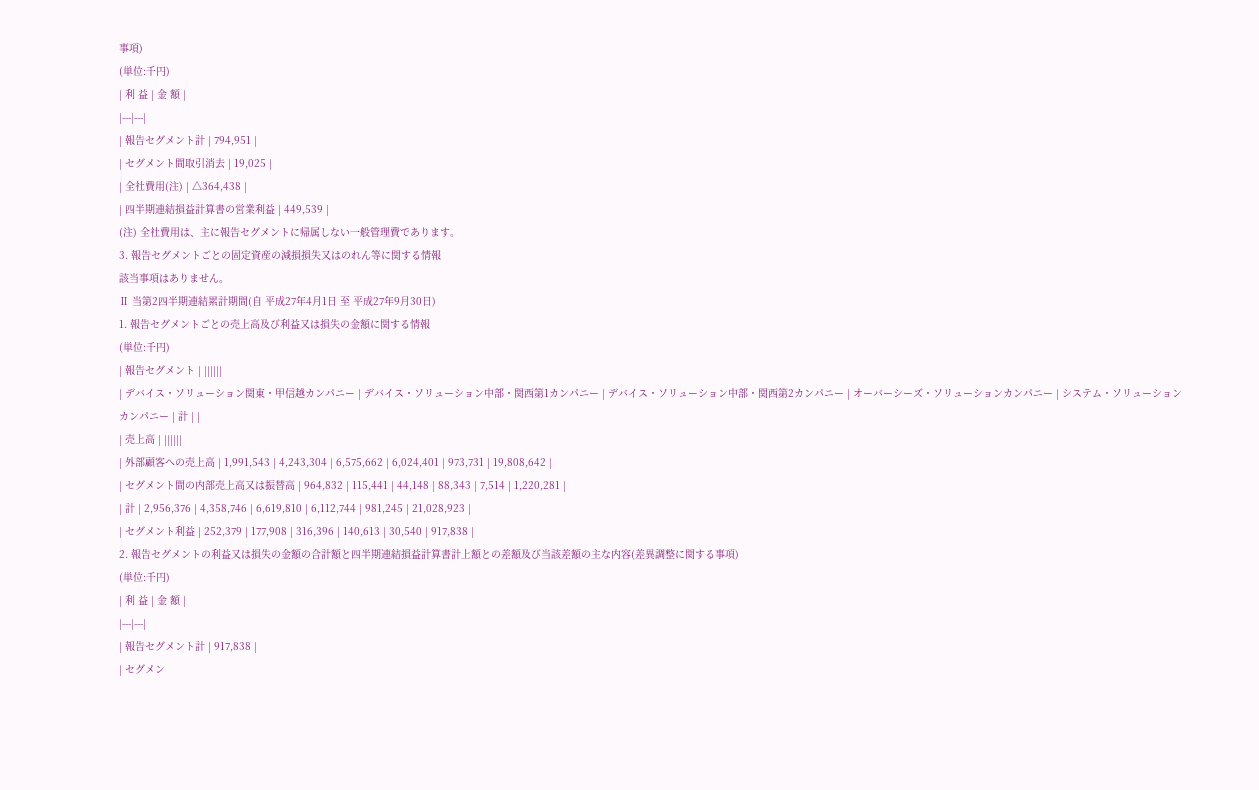事項)
(単位:千円)
| 利 益 | 金 額 |
|---|---|
| 報告セグメント計 | 794,951 |
| セグメント間取引消去 | 19,025 |
| 全社費用(注) | △364,438 |
| 四半期連結損益計算書の営業利益 | 449,539 |
(注) 全社費用は、主に報告セグメントに帰属しない一般管理費であります。
3. 報告セグメントごとの固定資産の減損損失又はのれん等に関する情報
該当事項はありません。
Ⅱ 当第2四半期連結累計期間(自 平成27年4月1日 至 平成27年9月30日)
1. 報告セグメントごとの売上高及び利益又は損失の金額に関する情報
(単位:千円)
| 報告セグメント | ||||||
| デバイス・ソリューション関東・甲信越カンパニー | デバイス・ソリューション中部・関西第1カンパニー | デバイス・ソリューション中部・関西第2カンパニー | オーバーシーズ・ソリューションカンパニー | システム・ソリューションカンパニー | 計 | |
| 売上高 | ||||||
| 外部顧客への売上高 | 1,991,543 | 4,243,304 | 6,575,662 | 6,024,401 | 973,731 | 19,808,642 |
| セグメント間の内部売上高又は振替高 | 964,832 | 115,441 | 44,148 | 88,343 | 7,514 | 1,220,281 |
| 計 | 2,956,376 | 4,358,746 | 6,619,810 | 6,112,744 | 981,245 | 21,028,923 |
| セグメント利益 | 252,379 | 177,908 | 316,396 | 140,613 | 30,540 | 917,838 |
2. 報告セグメントの利益又は損失の金額の合計額と四半期連結損益計算書計上額との差額及び当該差額の主な内容(差異調整に関する事項)
(単位:千円)
| 利 益 | 金 額 |
|---|---|
| 報告セグメント計 | 917,838 |
| セグメン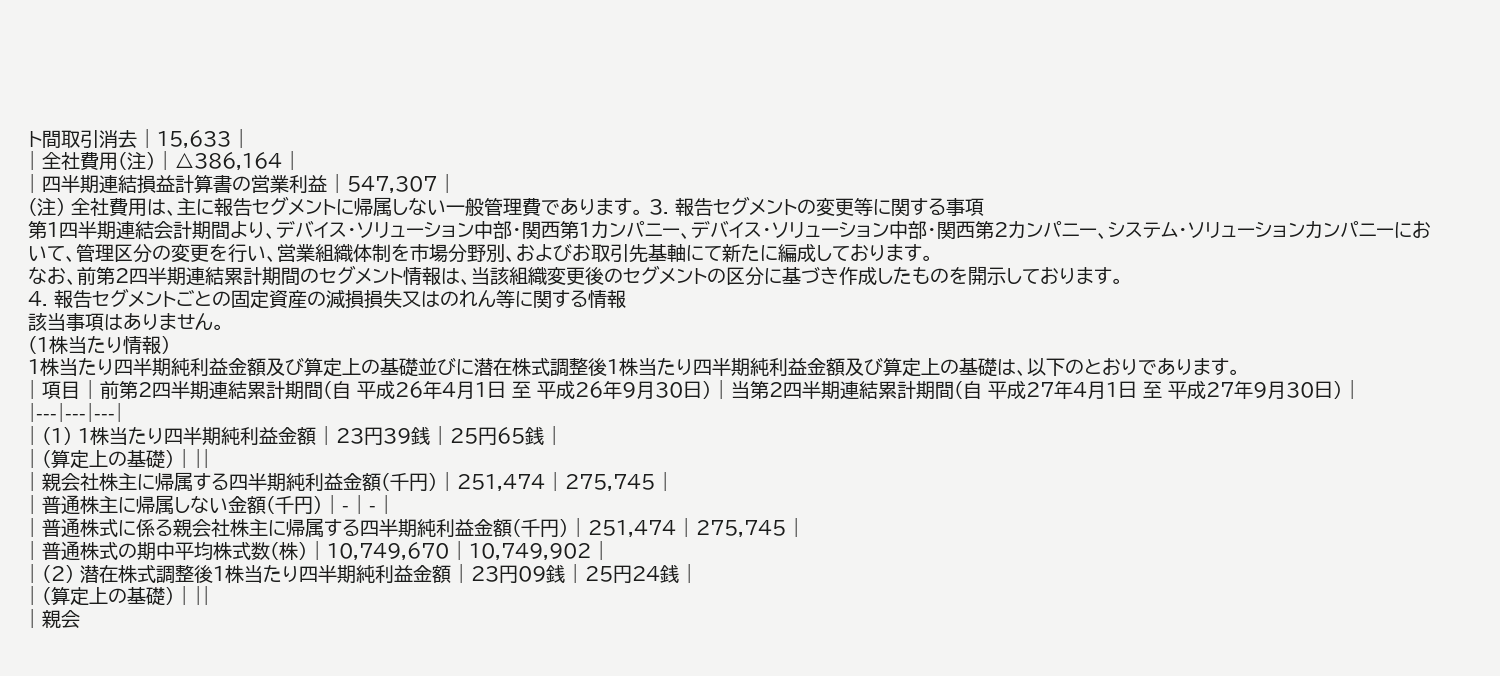ト間取引消去 | 15,633 |
| 全社費用(注) | △386,164 |
| 四半期連結損益計算書の営業利益 | 547,307 |
(注) 全社費用は、主に報告セグメントに帰属しない一般管理費であります。 3. 報告セグメントの変更等に関する事項
第1四半期連結会計期間より、デバイス・ソリューション中部・関西第1カンパニー、デバイス・ソリューション中部・関西第2カンパニー、システム・ソリューションカンパニーにおいて、管理区分の変更を行い、営業組織体制を市場分野別、およびお取引先基軸にて新たに編成しております。
なお、前第2四半期連結累計期間のセグメント情報は、当該組織変更後のセグメントの区分に基づき作成したものを開示しております。
4. 報告セグメントごとの固定資産の減損損失又はのれん等に関する情報
該当事項はありません。
(1株当たり情報)
1株当たり四半期純利益金額及び算定上の基礎並びに潜在株式調整後1株当たり四半期純利益金額及び算定上の基礎は、以下のとおりであります。
| 項目 | 前第2四半期連結累計期間(自 平成26年4月1日 至 平成26年9月30日) | 当第2四半期連結累計期間(自 平成27年4月1日 至 平成27年9月30日) |
|---|---|---|
| (1) 1株当たり四半期純利益金額 | 23円39銭 | 25円65銭 |
| (算定上の基礎) | ||
| 親会社株主に帰属する四半期純利益金額(千円) | 251,474 | 275,745 |
| 普通株主に帰属しない金額(千円) | - | - |
| 普通株式に係る親会社株主に帰属する四半期純利益金額(千円) | 251,474 | 275,745 |
| 普通株式の期中平均株式数(株) | 10,749,670 | 10,749,902 |
| (2) 潜在株式調整後1株当たり四半期純利益金額 | 23円09銭 | 25円24銭 |
| (算定上の基礎) | ||
| 親会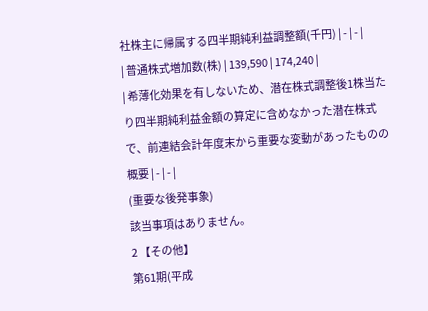社株主に帰属する四半期純利益調整額(千円) | - | - |
| 普通株式増加数(株) | 139,590 | 174,240 |
| 希薄化効果を有しないため、潜在株式調整後1株当たり四半期純利益金額の算定に含めなかった潜在株式で、前連結会計年度末から重要な変動があったものの概要 | - | - |
(重要な後発事象)
該当事項はありません。
2 【その他】
第61期(平成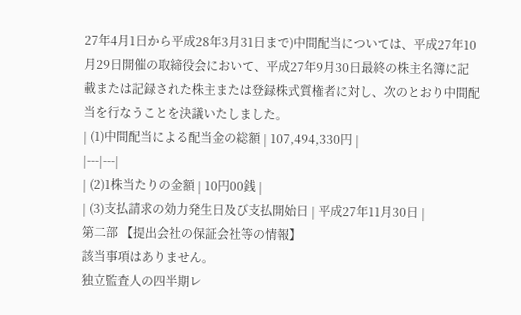27年4月1日から平成28年3月31日まで)中間配当については、平成27年10月29日開催の取締役会において、平成27年9月30日最終の株主名簿に記載または記録された株主または登録株式質権者に対し、次のとおり中間配当を行なうことを決議いたしました。
| (1)中間配当による配当金の総額 | 107,494,330円 |
|---|---|
| (2)1株当たりの金額 | 10円00銭 |
| (3)支払請求の効力発生日及び支払開始日 | 平成27年11月30日 |
第二部 【提出会社の保証会社等の情報】
該当事項はありません。
独立監査人の四半期レ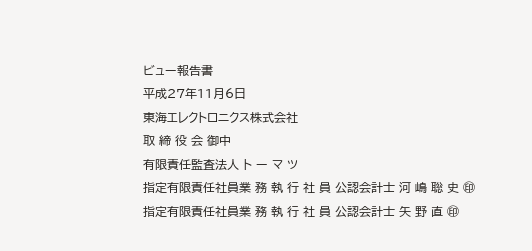ビュー報告書
平成27年11月6日
東海エレクトロニクス株式会社
取 締 役 会 御中
有限責任監査法人 ト ー マ ツ
指定有限責任社員業 務 執 行 社 員 公認会計士 河 嶋 聡 史 ㊞
指定有限責任社員業 務 執 行 社 員 公認会計士 矢 野 直 ㊞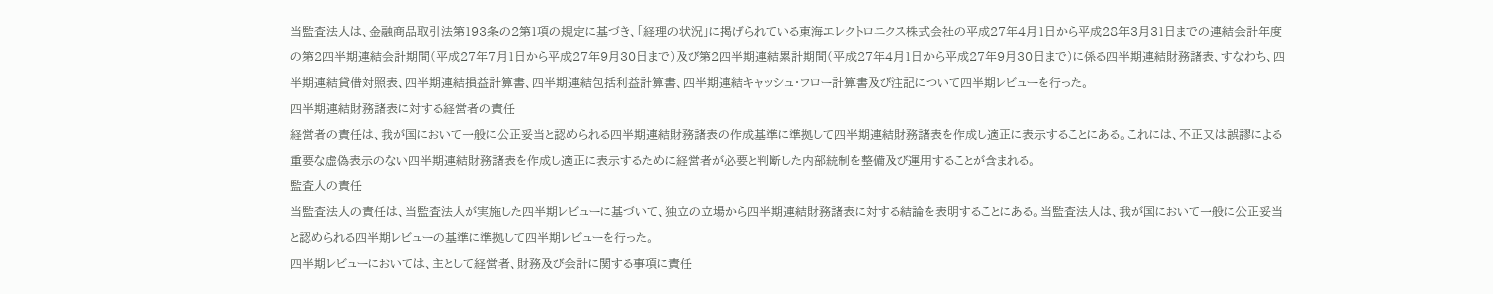当監査法人は、金融商品取引法第193条の2第1項の規定に基づき、「経理の状況」に掲げられている東海エレクトロニクス株式会社の平成27年4月1日から平成28年3月31日までの連結会計年度の第2四半期連結会計期間(平成27年7月1日から平成27年9月30日まで)及び第2四半期連結累計期間(平成27年4月1日から平成27年9月30日まで)に係る四半期連結財務諸表、すなわち、四半期連結貸借対照表、四半期連結損益計算書、四半期連結包括利益計算書、四半期連結キャッシュ・フロー計算書及び注記について四半期レビューを行った。
四半期連結財務諸表に対する経営者の責任
経営者の責任は、我が国において一般に公正妥当と認められる四半期連結財務諸表の作成基準に準拠して四半期連結財務諸表を作成し適正に表示することにある。これには、不正又は誤謬による重要な虚偽表示のない四半期連結財務諸表を作成し適正に表示するために経営者が必要と判断した内部統制を整備及び運用することが含まれる。
監査人の責任
当監査法人の責任は、当監査法人が実施した四半期レビューに基づいて、独立の立場から四半期連結財務諸表に対する結論を表明することにある。当監査法人は、我が国において一般に公正妥当と認められる四半期レビューの基準に準拠して四半期レビューを行った。
四半期レビューにおいては、主として経営者、財務及び会計に関する事項に責任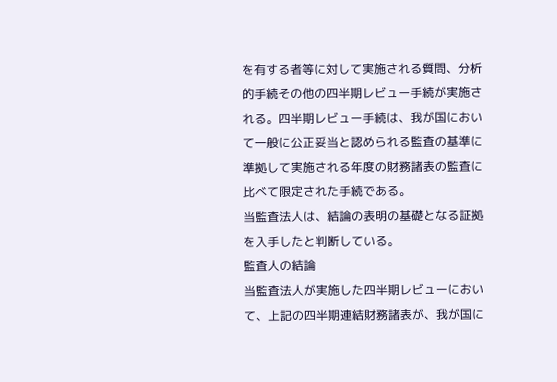を有する者等に対して実施される質問、分析的手続その他の四半期レビュー手続が実施される。四半期レビュー手続は、我が国において一般に公正妥当と認められる監査の基準に準拠して実施される年度の財務諸表の監査に比べて限定された手続である。
当監査法人は、結論の表明の基礎となる証拠を入手したと判断している。
監査人の結論
当監査法人が実施した四半期レビューにおいて、上記の四半期連結財務諸表が、我が国に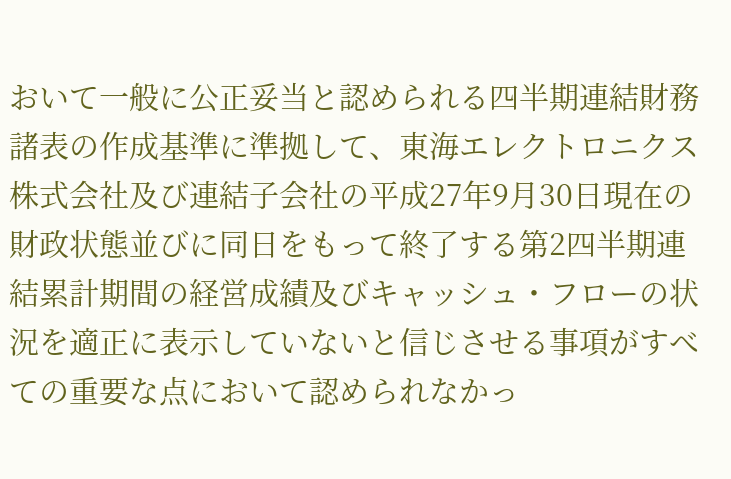おいて一般に公正妥当と認められる四半期連結財務諸表の作成基準に準拠して、東海エレクトロニクス株式会社及び連結子会社の平成27年9月30日現在の財政状態並びに同日をもって終了する第2四半期連結累計期間の経営成績及びキャッシュ・フローの状況を適正に表示していないと信じさせる事項がすべての重要な点において認められなかっ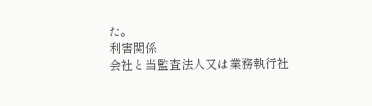た。
利害関係
会社と当監査法人又は業務執行社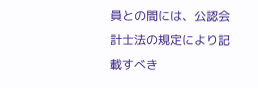員との間には、公認会計士法の規定により記載すべき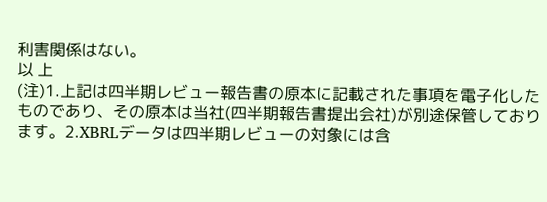利害関係はない。
以 上
(注)1.上記は四半期レビュー報告書の原本に記載された事項を電子化したものであり、その原本は当社(四半期報告書提出会社)が別途保管しております。2.XBRLデータは四半期レビューの対象には含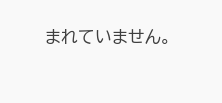まれていません。